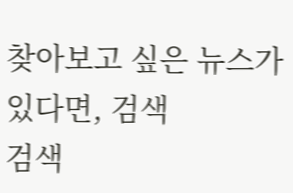찾아보고 싶은 뉴스가 있다면, 검색
검색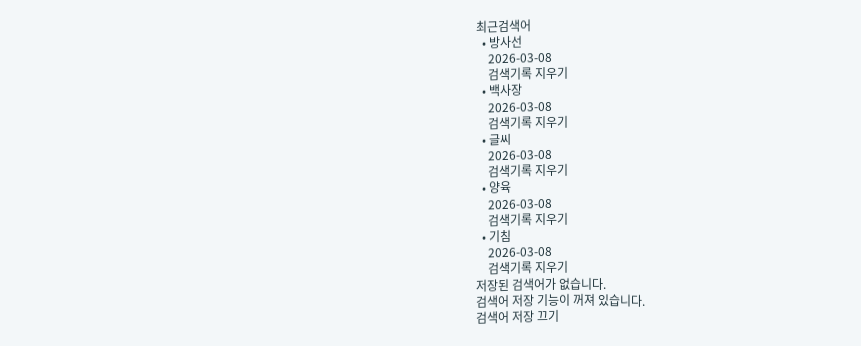최근검색어
  • 방사선
    2026-03-08
    검색기록 지우기
  • 백사장
    2026-03-08
    검색기록 지우기
  • 글씨
    2026-03-08
    검색기록 지우기
  • 양육
    2026-03-08
    검색기록 지우기
  • 기침
    2026-03-08
    검색기록 지우기
저장된 검색어가 없습니다.
검색어 저장 기능이 꺼져 있습니다.
검색어 저장 끄기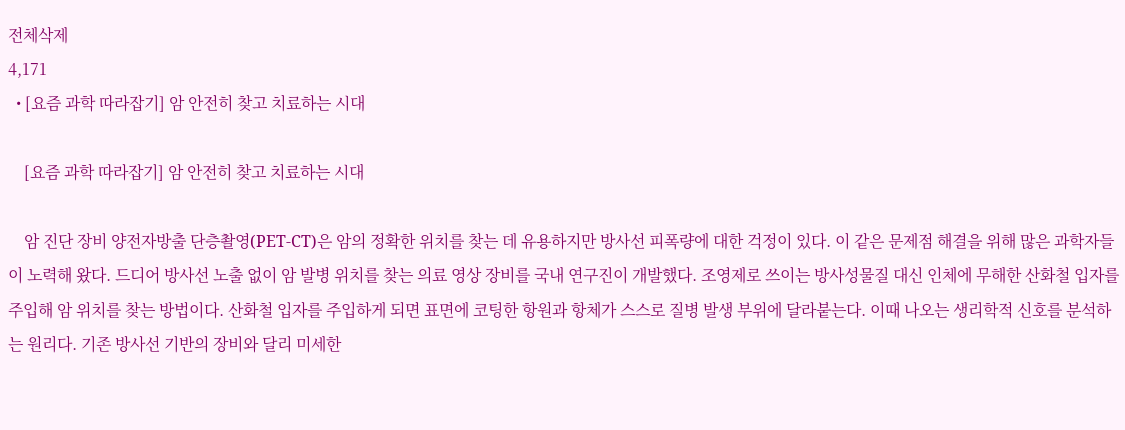전체삭제
4,171
  • [요즘 과학 따라잡기] 암 안전히 찾고 치료하는 시대

    [요즘 과학 따라잡기] 암 안전히 찾고 치료하는 시대

    암 진단 장비 양전자방출 단층촬영(PET-CT)은 암의 정확한 위치를 찾는 데 유용하지만 방사선 피폭량에 대한 걱정이 있다. 이 같은 문제점 해결을 위해 많은 과학자들이 노력해 왔다. 드디어 방사선 노출 없이 암 발병 위치를 찾는 의료 영상 장비를 국내 연구진이 개발했다. 조영제로 쓰이는 방사성물질 대신 인체에 무해한 산화철 입자를 주입해 암 위치를 찾는 방법이다. 산화철 입자를 주입하게 되면 표면에 코팅한 항원과 항체가 스스로 질병 발생 부위에 달라붙는다. 이때 나오는 생리학적 신호를 분석하는 원리다. 기존 방사선 기반의 장비와 달리 미세한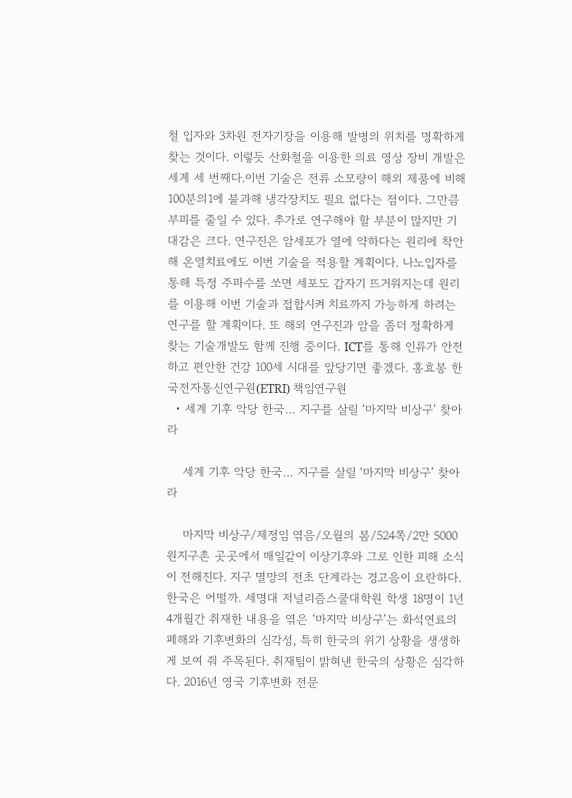철 입자와 3차원 전자기장을 이용해 발병의 위치를 명확하게 찾는 것이다. 이렇듯 산화철을 이용한 의료 영상 장비 개발은 세계 세 번째다.이번 기술은 전류 소모량이 해외 제품에 비해 100분의1에 불과해 냉각장치도 필요 없다는 점이다. 그만큼 부피를 줄일 수 있다. 추가로 연구해야 할 부분이 많지만 기대감은 크다. 연구진은 암세포가 열에 약하다는 원리에 착안해 온열치료에도 이번 기술을 적용할 계획이다. 나노입자를 통해 특정 주파수를 쏘면 세포도 갑자기 뜨거워지는데 원리를 이용해 이번 기술과 접합시켜 치료까지 가능하게 하려는 연구를 할 계획이다. 또 해외 연구진과 암을 좀더 정확하게 찾는 기술개발도 함께 진행 중이다. ICT를 통해 인류가 안전하고 편안한 건강 100세 시대를 앞당기면 좋겠다. 홍효봉 한국전자통신연구원(ETRI) 책임연구원
  • 세계 기후 악당 한국… 지구를 살릴 ‘마지막 비상구’ 찾아라

    세계 기후 악당 한국… 지구를 살릴 ‘마지막 비상구’ 찾아라

    마지막 비상구/제정임 엮음/오월의 봄/524쪽/2만 5000원지구촌 곳곳에서 매일같이 이상기후와 그로 인한 피해 소식이 전해진다. 지구 멸망의 전초 단계라는 경고음이 요란하다. 한국은 어떨까. 세명대 저널리즘스쿨대학원 학생 18명이 1년 4개월간 취재한 내용을 엮은 ‘마지막 비상구’는 화석연료의 폐해와 기후변화의 심각성, 특히 한국의 위기 상황을 생생하게 보여 줘 주목된다. 취재팀이 밝혀낸 한국의 상황은 심각하다. 2016년 영국 기후변화 전문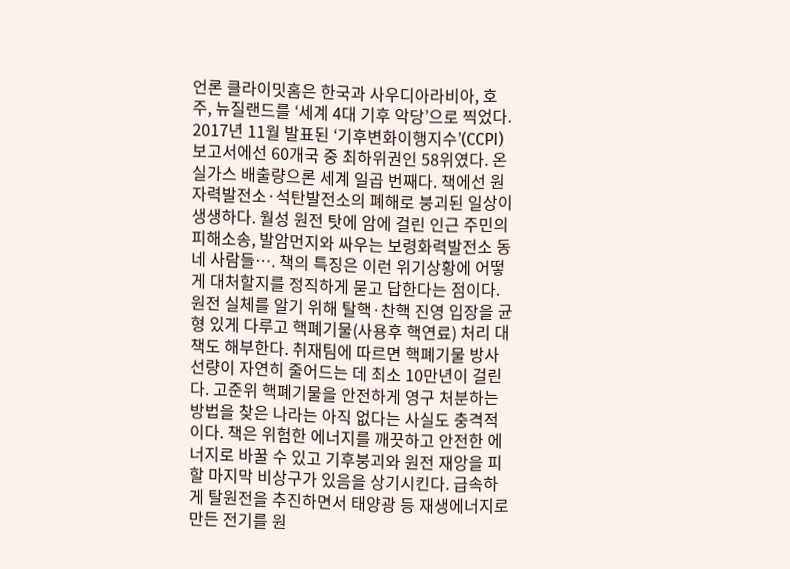언론 클라이밋홈은 한국과 사우디아라비아, 호주, 뉴질랜드를 ‘세계 4대 기후 악당’으로 찍었다. 2017년 11월 발표된 ‘기후변화이행지수’(CCPI) 보고서에선 60개국 중 최하위권인 58위였다. 온실가스 배출량으론 세계 일곱 번째다. 책에선 원자력발전소·석탄발전소의 폐해로 붕괴된 일상이 생생하다. 월성 원전 탓에 암에 걸린 인근 주민의 피해소송, 발암먼지와 싸우는 보령화력발전소 동네 사람들…. 책의 특징은 이런 위기상황에 어떻게 대처할지를 정직하게 묻고 답한다는 점이다. 원전 실체를 알기 위해 탈핵·찬핵 진영 입장을 균형 있게 다루고 핵폐기물(사용후 핵연료) 처리 대책도 해부한다. 취재팀에 따르면 핵폐기물 방사선량이 자연히 줄어드는 데 최소 10만년이 걸린다. 고준위 핵폐기물을 안전하게 영구 처분하는 방법을 찾은 나라는 아직 없다는 사실도 충격적이다. 책은 위험한 에너지를 깨끗하고 안전한 에너지로 바꿀 수 있고 기후붕괴와 원전 재앙을 피할 마지막 비상구가 있음을 상기시킨다. 급속하게 탈원전을 추진하면서 태양광 등 재생에너지로 만든 전기를 원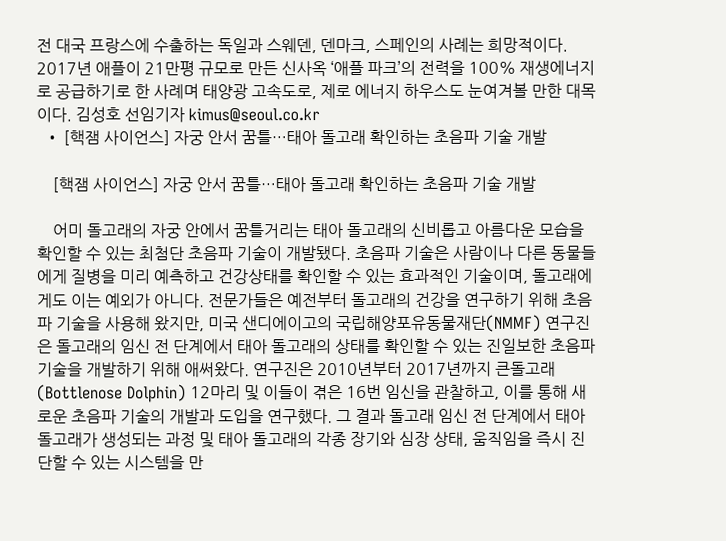전 대국 프랑스에 수출하는 독일과 스웨덴, 덴마크, 스페인의 사례는 희망적이다. 2017년 애플이 21만평 규모로 만든 신사옥 ‘애플 파크’의 전력을 100% 재생에너지로 공급하기로 한 사례며 태양광 고속도로, 제로 에너지 하우스도 눈여겨볼 만한 대목이다. 김성호 선임기자 kimus@seoul.co.kr
  • [핵잼 사이언스] 자궁 안서 꿈틀…태아 돌고래 확인하는 초음파 기술 개발

    [핵잼 사이언스] 자궁 안서 꿈틀…태아 돌고래 확인하는 초음파 기술 개발

    어미 돌고래의 자궁 안에서 꿈틀거리는 태아 돌고래의 신비롭고 아름다운 모습을 확인할 수 있는 최첨단 초음파 기술이 개발됐다. 초음파 기술은 사람이나 다른 동물들에게 질병을 미리 예측하고 건강상태를 확인할 수 있는 효과적인 기술이며, 돌고래에게도 이는 예외가 아니다. 전문가들은 예전부터 돌고래의 건강을 연구하기 위해 초음파 기술을 사용해 왔지만, 미국 샌디에이고의 국립해양포유동물재단(NMMF) 연구진은 돌고래의 임신 전 단계에서 태아 돌고래의 상태를 확인할 수 있는 진일보한 초음파 기술을 개발하기 위해 애써왔다. 연구진은 2010년부터 2017년까지 큰돌고래(Bottlenose Dolphin) 12마리 및 이들이 겪은 16번 임신을 관찰하고, 이를 통해 새로운 초음파 기술의 개발과 도입을 연구했다. 그 결과 돌고래 임신 전 단계에서 태아 돌고래가 생성되는 과정 및 태아 돌고래의 각종 장기와 심장 상태, 움직임을 즉시 진단할 수 있는 시스템을 만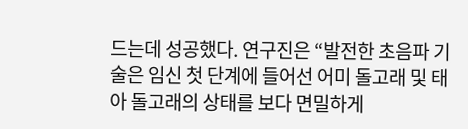드는데 성공했다. 연구진은 “발전한 초음파 기술은 임신 첫 단계에 들어선 어미 돌고래 및 태아 돌고래의 상태를 보다 면밀하게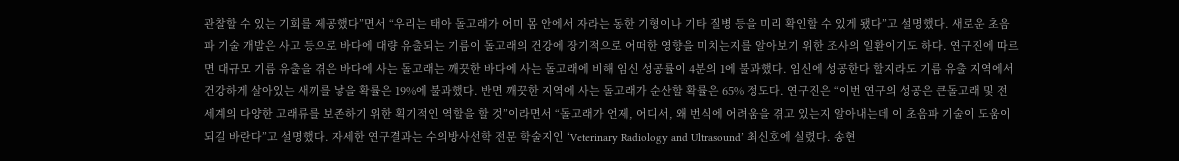관찰할 수 있는 기회를 제공했다”면서 “우리는 태아 돌고래가 어미 몸 안에서 자라는 동한 기형이나 기타 질병 등을 미리 확인할 수 있게 됐다”고 설명했다. 새로운 초음파 기술 개발은 사고 등으로 바다에 대량 유출되는 기름이 돌고래의 건강에 장기적으로 어떠한 영향을 미치는지를 알아보기 위한 조사의 일환이기도 하다. 연구진에 따르면 대규모 기름 유출을 겪은 바다에 사는 돌고래는 깨끗한 바다에 사는 돌고래에 비해 임신 성공률이 4분의 1에 불과했다. 임신에 성공한다 할지라도 기름 유출 지역에서 건강하게 살아있는 새끼를 낳을 확률은 19%에 불과했다. 반면 깨끗한 지역에 사는 돌고래가 순산할 확률은 65% 정도다. 연구진은 “이번 연구의 성공은 큰돌고래 및 전 세계의 다양한 고래류를 보존하기 위한 획기적인 역할을 할 것”이라면서 “돌고래가 언제, 어디서, 왜 번식에 어려움을 겪고 있는지 알아내는데 이 초음파 기술이 도움이 되길 바란다”고 설명했다. 자세한 연구결과는 수의방사선학 전문 학술지인 ‘Veterinary Radiology and Ultrasound’ 최신호에 실렸다. 송현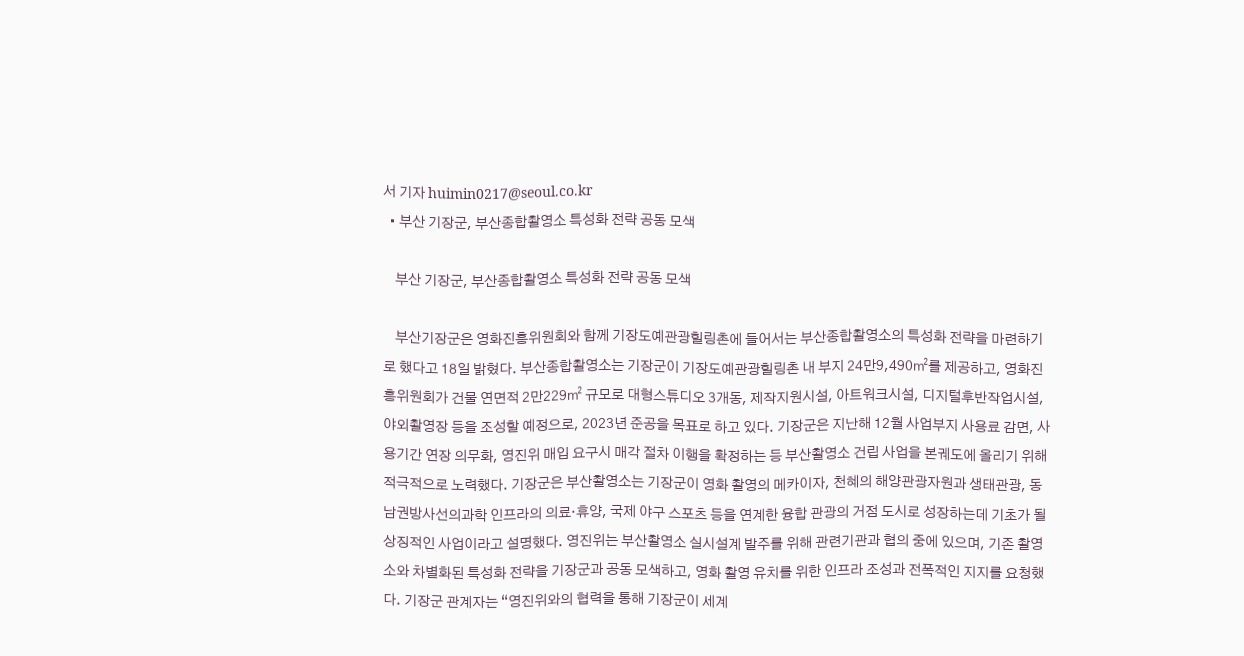서 기자 huimin0217@seoul.co.kr
  • 부산 기장군, 부산종합촬영소 특성화 전략 공동 모색

    부산 기장군, 부산종합촬영소 특성화 전략 공동 모색

    부산기장군은 영화진흥위원회와 함께 기장도예관광힐링촌에 들어서는 부산종합촬영소의 특성화 전략을 마련하기로 했다고 18일 밝혔다. 부산종합촬영소는 기장군이 기장도예관광힐링촌 내 부지 24만9,490㎡를 제공하고, 영화진흥위원회가 건물 연면적 2만229㎡ 규모로 대형스튜디오 3개동, 제작지원시설, 아트워크시설, 디지털후반작업시설, 야외촬영장 등을 조성할 예정으로, 2023년 준공을 목표로 하고 있다. 기장군은 지난해 12월 사업부지 사용료 감면, 사용기간 연장 의무화, 영진위 매입 요구시 매각 절차 이행을 확정하는 등 부산촬영소 건립 사업을 본궤도에 올리기 위해 적극적으로 노력했다. 기장군은 부산촬영소는 기장군이 영화 촬영의 메카이자, 천혜의 해양관광자원과 생태관광, 동남권방사선의과학 인프라의 의료·휴양, 국제 야구 스포츠 등을 연계한 융합 관광의 거점 도시로 성장하는데 기초가 될 상징적인 사업이라고 설명했다. 영진위는 부산촬영소 실시설계 발주를 위해 관련기관과 협의 중에 있으며, 기존 촬영소와 차별화된 특성화 전략을 기장군과 공동 모색하고, 영화 촬영 유치를 위한 인프라 조성과 전폭적인 지지를 요청했다. 기장군 관계자는 “영진위와의 협력을 통해 기장군이 세계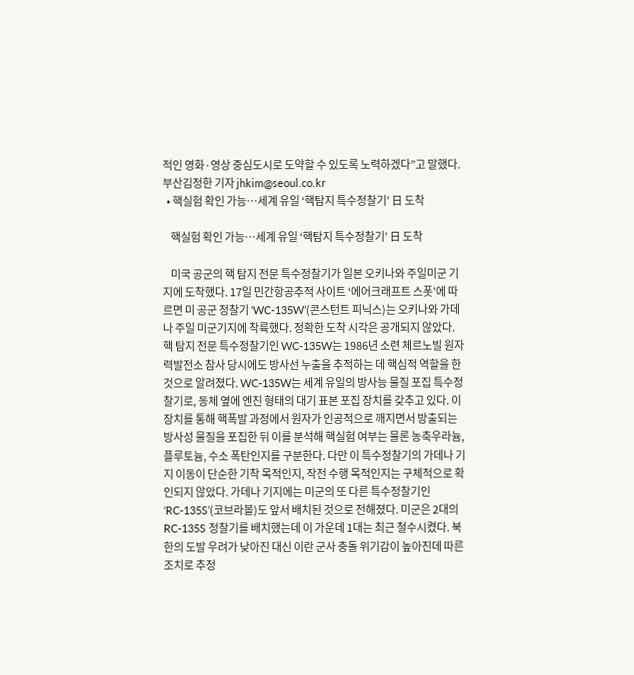적인 영화·영상 중심도시로 도약할 수 있도록 노력하겠다”고 말했다. 부산김정한 기자 jhkim@seoul.co.kr
  • 핵실험 확인 가능…세계 유일 ‘핵탐지 특수정찰기’ 日 도착

    핵실험 확인 가능…세계 유일 ‘핵탐지 특수정찰기’ 日 도착

    미국 공군의 핵 탐지 전문 특수정찰기가 일본 오키나와 주일미군 기지에 도착했다. 17일 민간항공추적 사이트 ‘에어크래프트 스폿’에 따르면 미 공군 정찰기 ‘WC-135W’(콘스턴트 피닉스)는 오키나와 가데나 주일 미군기지에 착륙했다. 정확한 도착 시각은 공개되지 않았다. 핵 탐지 전문 특수정찰기인 WC-135W는 1986년 소련 체르노빌 원자력발전소 참사 당시에도 방사선 누출을 추적하는 데 핵심적 역할을 한 것으로 알려졌다. WC-135W는 세계 유일의 방사능 물질 포집 특수정찰기로, 동체 옆에 엔진 형태의 대기 표본 포집 장치를 갖추고 있다. 이 장치를 통해 핵폭발 과정에서 원자가 인공적으로 깨지면서 방출되는 방사성 물질을 포집한 뒤 이를 분석해 핵실험 여부는 물론 농축우라늄, 플루토늄, 수소 폭탄인지를 구분한다. 다만 이 특수정찰기의 가데나 기지 이동이 단순한 기착 목적인지, 작전 수행 목적인지는 구체적으로 확인되지 않았다. 가데나 기지에는 미군의 또 다른 특수정찰기인 ‘RC-135S’(코브라볼)도 앞서 배치된 것으로 전해졌다. 미군은 2대의 RC-135S 정찰기를 배치했는데 이 가운데 1대는 최근 철수시켰다. 북한의 도발 우려가 낮아진 대신 이란 군사 충돌 위기감이 높아진데 따른 조치로 추정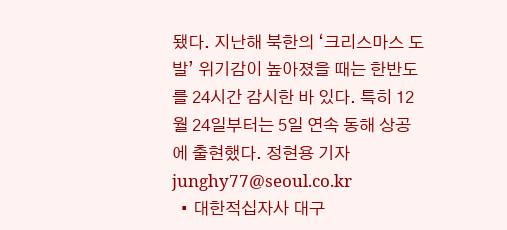됐다. 지난해 북한의 ‘크리스마스 도발’ 위기감이 높아졌을 때는 한반도를 24시간 감시한 바 있다. 특히 12월 24일부터는 5일 연속 동해 상공에 출현했다. 정현용 기자 junghy77@seoul.co.kr
  • 대한적십자사 대구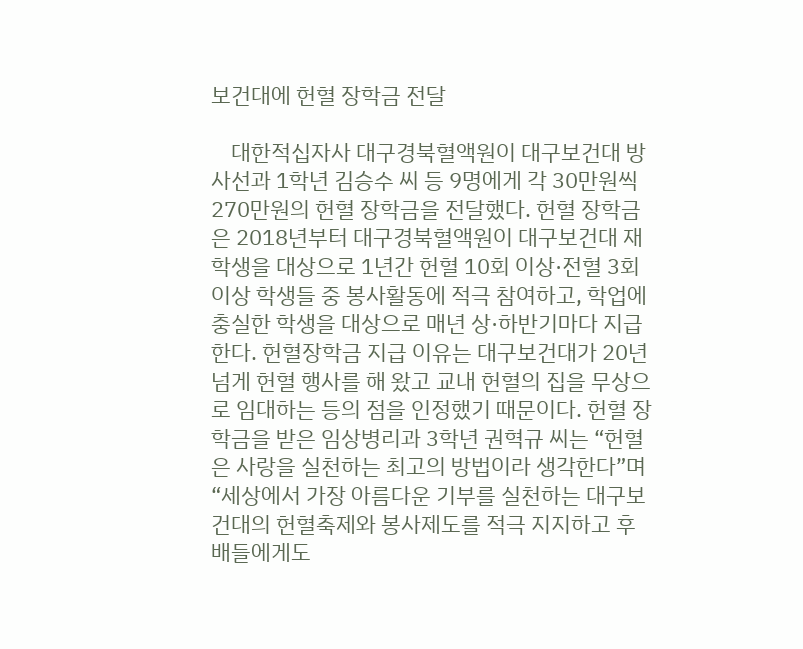보건대에 헌혈 장학금 전달

    대한적십자사 대구경북혈액원이 대구보건대 방사선과 1학년 김승수 씨 등 9명에게 각 30만원씩 270만원의 헌혈 장학금을 전달했다. 헌혈 장학금은 2018년부터 대구경북혈액원이 대구보건대 재학생을 대상으로 1년간 헌혈 10회 이상·전혈 3회 이상 학생들 중 봉사활동에 적극 참여하고, 학업에 충실한 학생을 대상으로 매년 상·하반기마다 지급한다. 헌혈장학금 지급 이유는 대구보건대가 20년 넘게 헌혈 행사를 해 왔고 교내 헌혈의 집을 무상으로 임대하는 등의 점을 인정했기 때문이다. 헌혈 장학금을 받은 임상병리과 3학년 권혁규 씨는 “헌혈은 사랑을 실천하는 최고의 방법이라 생각한다”며 “세상에서 가장 아름다운 기부를 실천하는 대구보건대의 헌혈축제와 봉사제도를 적극 지지하고 후배들에게도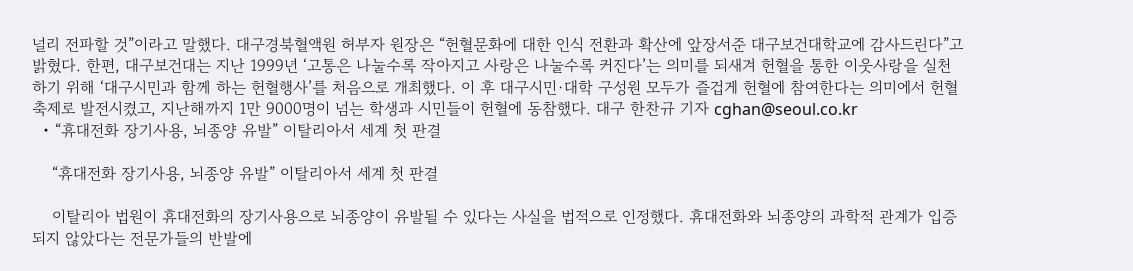널리 전파할 것”이라고 말했다. 대구경북혈액원 허부자 원장은 “헌혈문화에 대한 인식 전환과 확산에 앞장서준 대구보건대학교에 감사드린다”고 밝혔다. 한편, 대구보건대는 지난 1999년 ‘고통은 나눌수록 작아지고 사랑은 나눌수록 커진다’는 의미를 되새겨 헌혈을 통한 이웃사랑을 실천하기 위해 ‘대구시민과 함께 하는 헌혈행사’를 처음으로 개최했다. 이 후 대구시민·대학 구성원 모두가 즐겁게 헌혈에 참여한다는 의미에서 헌혈축제로 발전시켰고, 지난해까지 1만 9000명이 넘는 학생과 시민들이 헌혈에 동참했다. 대구 한찬규 기자 cghan@seoul.co.kr
  • “휴대전화 장기사용, 뇌종양 유발” 이탈리아서 세계 첫 판결

    “휴대전화 장기사용, 뇌종양 유발” 이탈리아서 세계 첫 판결

    이탈리아 법원이 휴대전화의 장기사용으로 뇌종양이 유발될 수 있다는 사실을 법적으로 인정했다. 휴대전화와 뇌종양의 과학적 관계가 입증되지 않았다는 전문가들의 반발에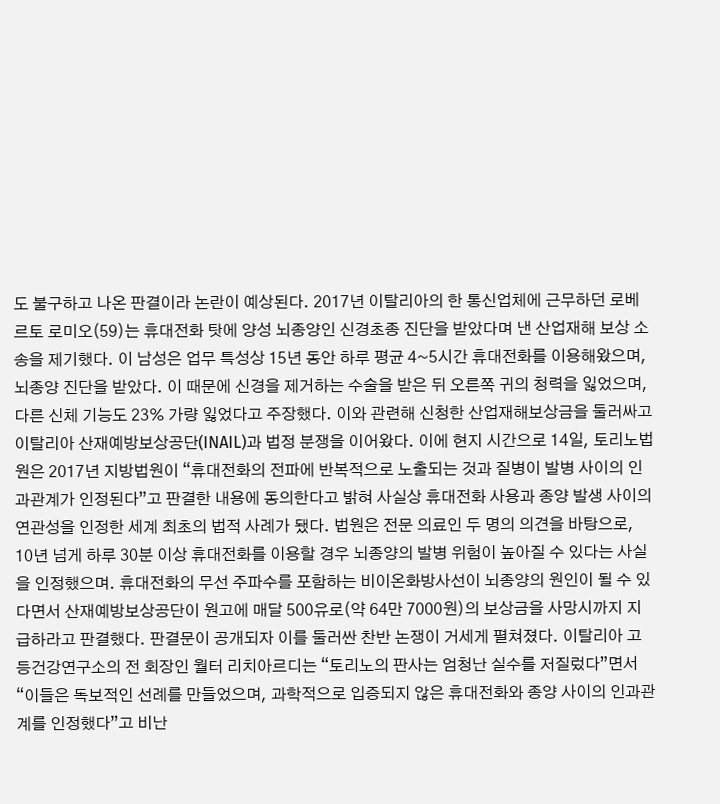도 불구하고 나온 판결이라 논란이 예상된다. 2017년 이탈리아의 한 통신업체에 근무하던 로베르토 로미오(59)는 휴대전화 탓에 양성 뇌종양인 신경초종 진단을 받았다며 낸 산업재해 보상 소송을 제기했다. 이 남성은 업무 특성상 15년 동안 하루 평균 4~5시간 휴대전화를 이용해왔으며, 뇌종양 진단을 받았다. 이 때문에 신경을 제거하는 수술을 받은 뒤 오른쪽 귀의 청력을 잃었으며, 다른 신체 기능도 23% 가량 잃었다고 주장했다. 이와 관련해 신청한 산업재해보상금을 둘러싸고 이탈리아 산재예방보상공단(INAIL)과 법정 분쟁을 이어왔다. 이에 현지 시간으로 14일, 토리노법원은 2017년 지방법원이 “휴대전화의 전파에 반복적으로 노출되는 것과 질병이 발병 사이의 인과관계가 인정된다”고 판결한 내용에 동의한다고 밝혀 사실상 휴대전화 사용과 종양 발생 사이의 연관성을 인정한 세계 최초의 법적 사례가 됐다. 법원은 전문 의료인 두 명의 의견을 바탕으로, 10년 넘게 하루 30분 이상 휴대전화를 이용할 경우 뇌종양의 발병 위험이 높아질 수 있다는 사실을 인정했으며. 휴대전화의 무선 주파수를 포함하는 비이온화방사선이 뇌종양의 원인이 될 수 있다면서 산재예방보상공단이 원고에 매달 500유로(약 64만 7000원)의 보상금을 사망시까지 지급하라고 판결했다. 판결문이 공개되자 이를 둘러싼 찬반 논쟁이 거세게 펼쳐졌다. 이탈리아 고등건강연구소의 전 회장인 월터 리치아르디는 “토리노의 판사는 엄청난 실수를 저질렀다”면서 “이들은 독보적인 선례를 만들었으며, 과학적으로 입증되지 않은 휴대전화와 종양 사이의 인과관계를 인정했다”고 비난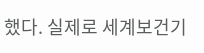했다. 실제로 세계보건기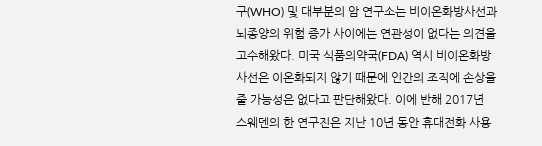구(WHO) 및 대부분의 암 연구소는 비이온화방사선과 뇌종양의 위험 증가 사이에는 연관성이 없다는 의견을 고수해왔다. 미국 식품의약국(FDA) 역시 비이온화방사선은 이온화되지 않기 때문에 인간의 조직에 손상을 줄 가능성은 없다고 판단해왔다. 이에 반해 2017년 스웨덴의 한 연구진은 지난 10년 동안 휴대전화 사용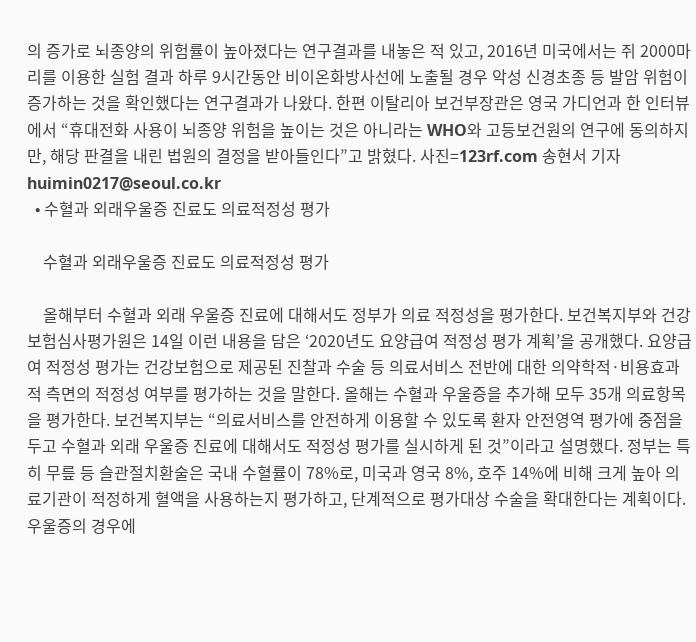의 증가로 뇌종양의 위험률이 높아졌다는 연구결과를 내놓은 적 있고, 2016년 미국에서는 쥐 2000마리를 이용한 실험 결과 하루 9시간동안 비이온화방사선에 노출될 경우 악성 신경초종 등 발암 위험이 증가하는 것을 확인했다는 연구결과가 나왔다. 한편 이탈리아 보건부장관은 영국 가디언과 한 인터뷰에서 “휴대전화 사용이 뇌종양 위험을 높이는 것은 아니라는 WHO와 고등보건원의 연구에 동의하지만, 해당 판결을 내린 법원의 결정을 받아들인다”고 밝혔다. 사진=123rf.com 송현서 기자 huimin0217@seoul.co.kr
  • 수혈과 외래우울증 진료도 의료적정성 평가

    수혈과 외래우울증 진료도 의료적정성 평가

    올해부터 수혈과 외래 우울증 진료에 대해서도 정부가 의료 적정성을 평가한다. 보건복지부와 건강보험심사평가원은 14일 이런 내용을 담은 ‘2020년도 요양급여 적정성 평가 계획’을 공개했다. 요양급여 적정성 평가는 건강보험으로 제공된 진찰과 수술 등 의료서비스 전반에 대한 의약학적·비용효과적 측면의 적정성 여부를 평가하는 것을 말한다. 올해는 수혈과 우울증을 추가해 모두 35개 의료항목을 평가한다. 보건복지부는 “의료서비스를 안전하게 이용할 수 있도록 환자 안전영역 평가에 중점을 두고 수혈과 외래 우울증 진료에 대해서도 적정성 평가를 실시하게 된 것”이라고 설명했다. 정부는 특히 무릎 등 슬관절치환술은 국내 수혈률이 78%로, 미국과 영국 8%, 호주 14%에 비해 크게 높아 의료기관이 적정하게 혈액을 사용하는지 평가하고, 단계적으로 평가대상 수술을 확대한다는 계획이다. 우울증의 경우에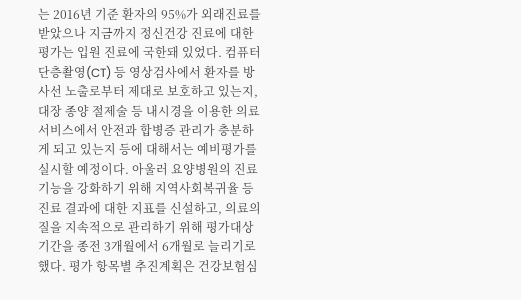는 2016년 기준 환자의 95%가 외래진료를 받았으나 지금까지 정신건강 진료에 대한 평가는 입원 진료에 국한돼 있었다. 컴퓨터단층촬영(CT) 등 영상검사에서 환자를 방사선 노출로부터 제대로 보호하고 있는지, 대장 종양 절제술 등 내시경을 이용한 의료서비스에서 안전과 합병증 관리가 충분하게 되고 있는지 등에 대해서는 예비평가를 실시할 예정이다. 아울러 요양병원의 진료기능을 강화하기 위해 지역사회복귀율 등 진료 결과에 대한 지표를 신설하고, 의료의 질을 지속적으로 관리하기 위해 평가대상 기간을 종전 3개월에서 6개월로 늘리기로 했다. 평가 항목별 추진계획은 건강보험심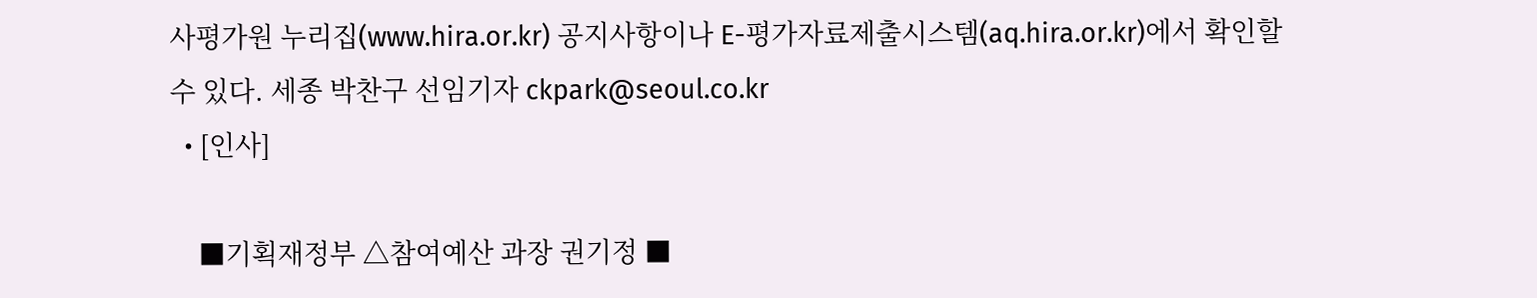사평가원 누리집(www.hira.or.kr) 공지사항이나 E-평가자료제출시스템(aq.hira.or.kr)에서 확인할 수 있다. 세종 박찬구 선임기자 ckpark@seoul.co.kr
  • [인사]

    ■기획재정부 △참여예산 과장 권기정 ■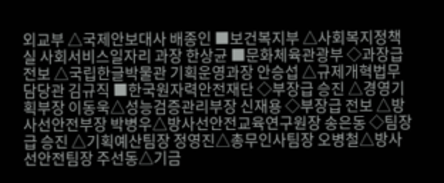외교부 △국제안보대사 배종인 ■보건복지부 △사회복지정책실 사회서비스일자리 과장 한상균 ■문화체육관광부 ◇과장급 전보 △국립한글박물관 기획운영과장 안승섭 △규제개혁법무담당관 김규직 ■한국원자력안전재단 ◇부장급 승진 △경영기획부장 이동욱△성능검증관리부장 신재용 ◇부장급 전보 △방사선안전부장 박병우△방사선안전교육연구원장 송은동 ◇팀장급 승진 △기획예산팀장 정영진△총무인사팀장 오병철△방사선안전팀장 주선동△기금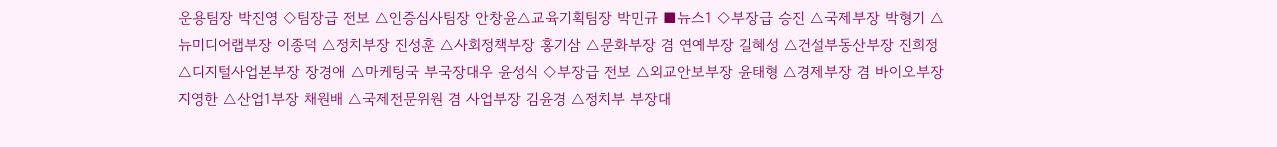운용팀장 박진영 ◇팀장급 전보 △인증심사팀장 안창윤△교육기획팀장 박민규 ■뉴스1 ◇부장급 승진 △국제부장 박형기 △뉴미디어랩부장 이종덕 △정치부장 진성훈 △사회정책부장 홍기삼 △문화부장 겸 연예부장 길혜성 △건설부동산부장 진희정 △디지털사업본부장 장경애 △마케팅국 부국장대우 윤성식 ◇부장급 전보 △외교안보부장 윤태형 △경제부장 겸 바이오부장 지영한 △산업1부장 채원배 △국제전문위원 겸 사업부장 김윤경 △정치부 부장대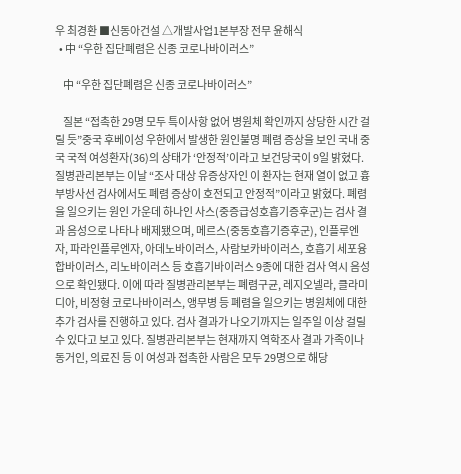우 최경환 ■신동아건설 △개발사업1본부장 전무 윤해식
  • 中 “우한 집단폐렴은 신종 코로나바이러스”

    中 “우한 집단폐렴은 신종 코로나바이러스”

    질본 “접촉한 29명 모두 특이사항 없어 병원체 확인까지 상당한 시간 걸릴 듯”중국 후베이성 우한에서 발생한 원인불명 폐렴 증상을 보인 국내 중국 국적 여성환자(36)의 상태가 ‘안정적’이라고 보건당국이 9일 밝혔다. 질병관리본부는 이날 “조사 대상 유증상자인 이 환자는 현재 열이 없고 흉부방사선 검사에서도 폐렴 증상이 호전되고 안정적”이라고 밝혔다. 폐렴을 일으키는 원인 가운데 하나인 사스(중증급성호흡기증후군)는 검사 결과 음성으로 나타나 배제됐으며, 메르스(중동호흡기증후군), 인플루엔자, 파라인플루엔자, 아데노바이러스, 사람보카바이러스, 호흡기 세포융합바이러스, 리노바이러스 등 호흡기바이러스 9종에 대한 검사 역시 음성으로 확인됐다. 이에 따라 질병관리본부는 폐렴구균, 레지오넬라, 클라미디아, 비정형 코로나바이러스, 앵무병 등 폐렴을 일으키는 병원체에 대한 추가 검사를 진행하고 있다. 검사 결과가 나오기까지는 일주일 이상 걸릴 수 있다고 보고 있다. 질병관리본부는 현재까지 역학조사 결과 가족이나 동거인, 의료진 등 이 여성과 접촉한 사람은 모두 29명으로 해당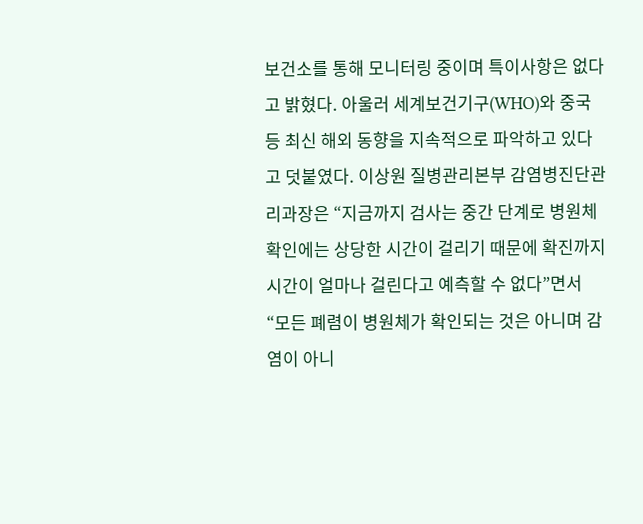보건소를 통해 모니터링 중이며 특이사항은 없다고 밝혔다. 아울러 세계보건기구(WHO)와 중국 등 최신 해외 동향을 지속적으로 파악하고 있다고 덧붙였다. 이상원 질병관리본부 감염병진단관리과장은 “지금까지 검사는 중간 단계로 병원체 확인에는 상당한 시간이 걸리기 때문에 확진까지 시간이 얼마나 걸린다고 예측할 수 없다”면서 “모든 폐렴이 병원체가 확인되는 것은 아니며 감염이 아니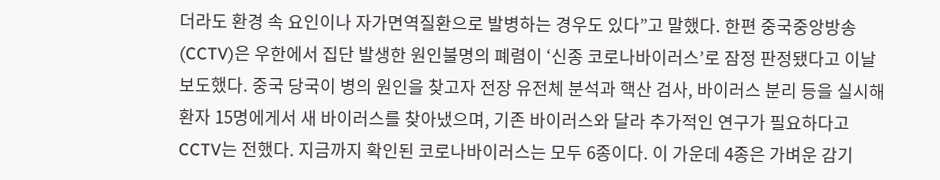더라도 환경 속 요인이나 자가면역질환으로 발병하는 경우도 있다”고 말했다. 한편 중국중앙방송(CCTV)은 우한에서 집단 발생한 원인불명의 폐렴이 ‘신종 코로나바이러스’로 잠정 판정됐다고 이날 보도했다. 중국 당국이 병의 원인을 찾고자 전장 유전체 분석과 핵산 검사, 바이러스 분리 등을 실시해 환자 15명에게서 새 바이러스를 찾아냈으며, 기존 바이러스와 달라 추가적인 연구가 필요하다고 CCTV는 전했다. 지금까지 확인된 코로나바이러스는 모두 6종이다. 이 가운데 4종은 가벼운 감기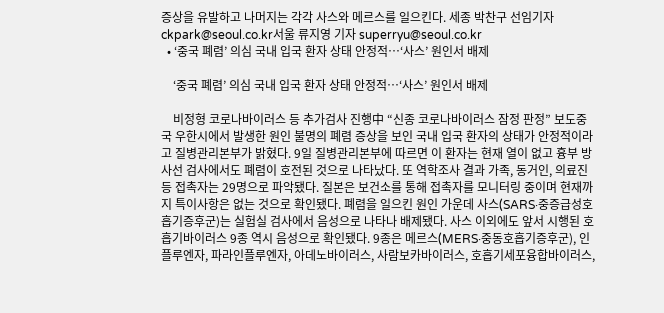증상을 유발하고 나머지는 각각 사스와 메르스를 일으킨다. 세종 박찬구 선임기자 ckpark@seoul.co.kr서울 류지영 기자 superryu@seoul.co.kr
  • ‘중국 폐렴’ 의심 국내 입국 환자 상태 안정적…‘사스’ 원인서 배제

    ‘중국 폐렴’ 의심 국내 입국 환자 상태 안정적…‘사스’ 원인서 배제

    비정형 코로나바이러스 등 추가검사 진행中 “신종 코로나바이러스 잠정 판정” 보도중국 우한시에서 발생한 원인 불명의 폐렴 증상을 보인 국내 입국 환자의 상태가 안정적이라고 질병관리본부가 밝혔다. 9일 질병관리본부에 따르면 이 환자는 현재 열이 없고 흉부 방사선 검사에서도 폐렴이 호전된 것으로 나타났다. 또 역학조사 결과 가족, 동거인, 의료진 등 접촉자는 29명으로 파악됐다. 질본은 보건소를 통해 접촉자를 모니터링 중이며 현재까지 특이사항은 없는 것으로 확인됐다. 폐렴을 일으킨 원인 가운데 사스(SARS·중증급성호흡기증후군)는 실험실 검사에서 음성으로 나타나 배제됐다. 사스 이외에도 앞서 시행된 호흡기바이러스 9종 역시 음성으로 확인됐다. 9종은 메르스(MERS·중동호흡기증후군), 인플루엔자, 파라인플루엔자, 아데노바이러스, 사람보카바이러스, 호흡기세포융합바이러스,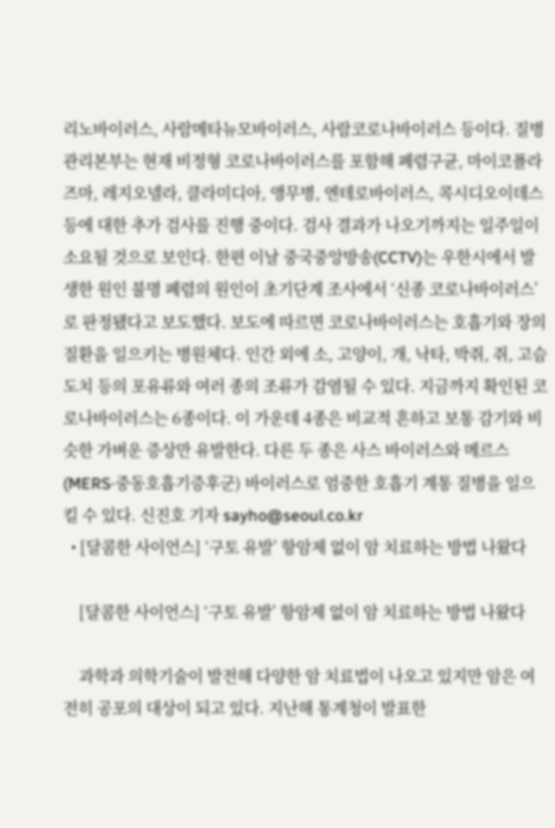리노바이러스, 사람메타뉴모바이러스, 사람코로나바이러스 등이다. 질병관리본부는 현재 비정형 코로나바이러스를 포함해 폐렴구균, 마이코플라즈마, 레지오넬라, 클라미디아, 앵무병, 엔테로바이러스, 콕시디오이데스 등에 대한 추가 검사를 진행 중이다. 검사 결과가 나오기까지는 일주일이 소요될 것으로 보인다. 한편 이날 중국중앙방송(CCTV)는 우한시에서 발생한 원인 불명 폐렴의 원인이 초기단계 조사에서 ‘신종 코로나바이러스’로 판정됐다고 보도했다. 보도에 따르면 코로나바이러스는 호흡기와 장의 질환을 일으키는 병원체다. 인간 외에 소, 고양이, 개, 낙타, 박쥐, 쥐, 고슴도치 등의 포유류와 여러 종의 조류가 감염될 수 있다. 지금까지 확인된 코로나바이러스는 6종이다. 이 가운데 4종은 비교적 흔하고 보통 감기와 비슷한 가벼운 증상만 유발한다. 다른 두 종은 사스 바이러스와 메르스(MERS·중동호흡기증후군) 바이러스로 엄중한 호흡기 계통 질병을 일으킬 수 있다. 신진호 기자 sayho@seoul.co.kr
  • [달콤한 사이언스] ‘구토 유발’ 항암제 없이 암 치료하는 방법 나왔다

    [달콤한 사이언스] ‘구토 유발’ 항암제 없이 암 치료하는 방법 나왔다

    과학과 의학기술이 발전해 다양한 암 치료법이 나오고 있지만 암은 여전히 공포의 대상이 되고 있다. 지난해 통계청이 발표한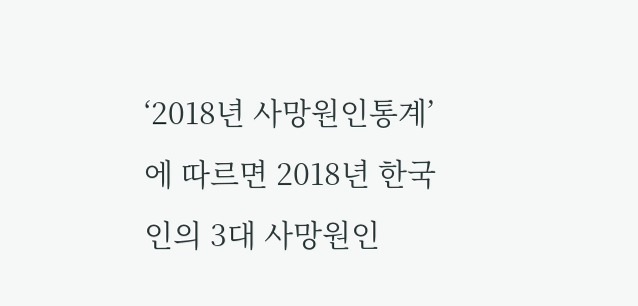‘2018년 사망원인통계’에 따르면 2018년 한국인의 3대 사망원인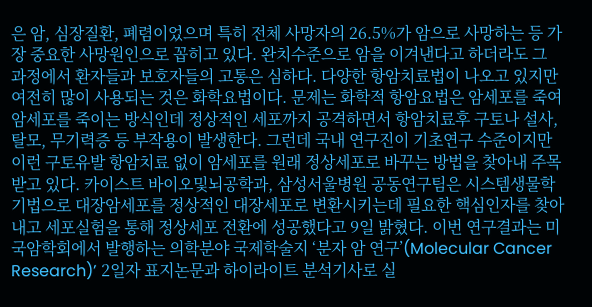은 암, 심장질환, 폐렴이었으며 특히 전체 사망자의 26.5%가 암으로 사망하는 등 가장 중요한 사망원인으로 꼽히고 있다. 완치수준으로 암을 이겨낸다고 하더라도 그 과정에서 환자들과 보호자들의 고통은 심하다. 다양한 항암치료법이 나오고 있지만 여전히 많이 사용되는 것은 화학요법이다. 문제는 화학적 항암요법은 암세포를 죽여 암세포를 죽이는 방식인데 정상적인 세포까지 공격하면서 항암치료후 구토나 설사, 탈모, 무기력증 등 부작용이 발생한다. 그런데 국내 연구진이 기초연구 수준이지만 이런 구토유발 항암치료 없이 암세포를 원래 정상세포로 바꾸는 방법을 찾아내 주목받고 있다. 카이스트 바이오및뇌공학과, 삼성서울병원 공동연구팀은 시스템생물학 기법으로 대장암세포를 정상적인 대장세포로 변환시키는데 필요한 핵심인자를 찾아내고 세포실험을 통해 정상세포 전환에 성공했다고 9일 밝혔다. 이번 연구결과는 미국암학회에서 발행하는 의학분야 국제학술지 ‘분자 암 연구’(Molecular Cancer Research)’ 2일자 표지논문과 하이라이트 분석기사로 실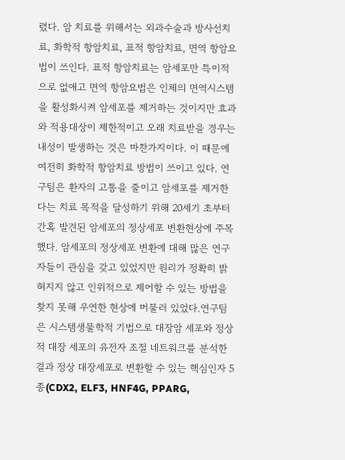렸다. 암 치료를 위해서는 외과수술과 방사선치료, 화학적 항암치료, 표적 항암치료, 면역 항암요법이 쓰인다. 표적 항암치료는 암세포만 특이적으로 없애고 면역 항암요법은 인체의 면역시스템을 활성화시켜 암세포를 제거하는 것이지만 효과와 적용대상이 제한적이고 오래 치료받을 경우는 내성이 발생하는 것은 마찬가지이다. 이 때문에 여전히 화학적 항암치료 방법이 쓰이고 있다. 연구팀은 환자의 고통을 줄이고 암세포를 제거한다는 치료 목적을 달성하기 위해 20세기 초부터 간혹 발견된 암세포의 정상세포 변환현상에 주목했다. 암세포의 정상세포 변환에 대해 많은 연구자들이 관심을 갖고 있었지만 원리가 정확히 밝혀지지 않고 인위적으로 제어할 수 있는 방법을 찾지 못해 우연한 현상에 머물러 있었다.연구팀은 시스템생물학적 기법으로 대장암 세포와 정상적 대장 세포의 유전자 조절 네트워크를 분석한 결과 정상 대장세포로 변환할 수 있는 핵심인자 5종(CDX2, ELF3, HNF4G, PPARG,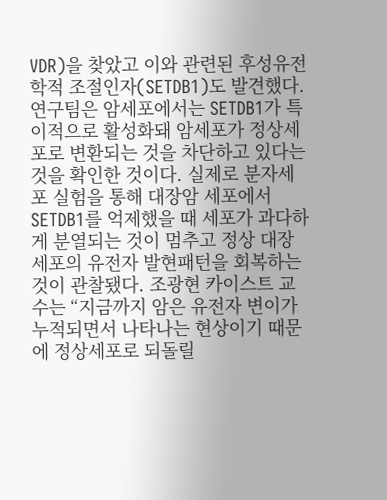VDR)을 찾았고 이와 관련된 후성유전학적 조절인자(SETDB1)도 발견했다. 연구팀은 암세포에서는 SETDB1가 특이적으로 활성화돼 암세포가 정상세포로 변환되는 것을 차단하고 있다는 것을 확인한 것이다. 실제로 분자세포 실험을 통해 대장암 세포에서 SETDB1를 억제했을 때 세포가 과다하게 분열되는 것이 멈추고 정상 대장세포의 유전자 발현패턴을 회복하는 것이 관찰됐다. 조광현 카이스트 교수는 “지금까지 암은 유전자 변이가 누적되면서 나타나는 현상이기 때문에 정상세포로 되돌릴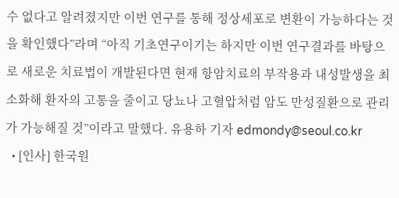수 없다고 알려졌지만 이번 연구를 통해 정상세포로 변환이 가능하다는 것을 확인했다”라며 “아직 기초연구이기는 하지만 이번 연구결과를 바탕으로 새로운 치료법이 개발된다면 현재 항암치료의 부작용과 내성발생을 최소화해 환자의 고통을 줄이고 당뇨나 고혈압처럼 암도 만성질환으로 관리가 가능해질 것”이라고 말했다. 유용하 기자 edmondy@seoul.co.kr
  • [인사] 한국원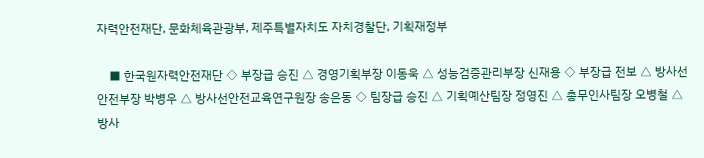자력안전재단, 문화체육관광부, 제주특별자치도 자치경찰단, 기획재정부

    ■ 한국원자력안전재단 ◇ 부장급 승진 △ 경영기획부장 이동욱 △ 성능검증관리부장 신재용 ◇ 부장급 전보 △ 방사선안전부장 박병우 △ 방사선안전교육연구원장 송은동 ◇ 팀장급 승진 △ 기획예산팀장 정영진 △ 총무인사팀장 오병철 △ 방사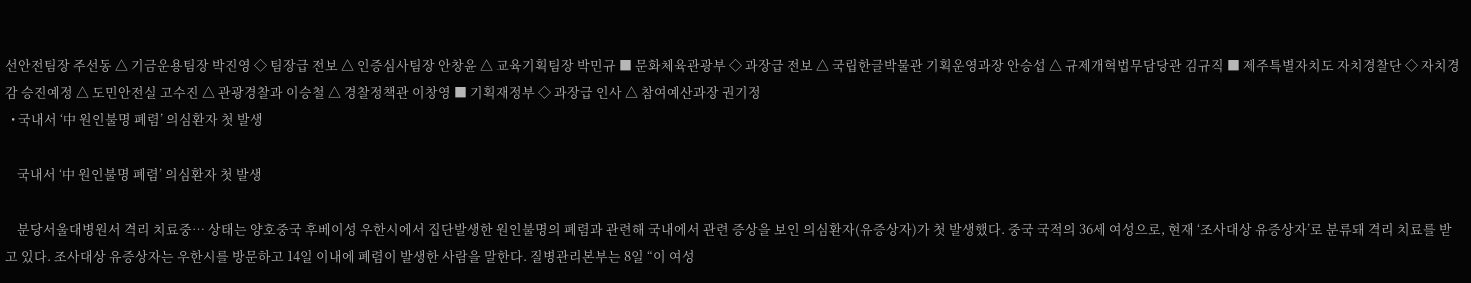선안전팀장 주선동 △ 기금운용팀장 박진영 ◇ 팀장급 전보 △ 인증심사팀장 안창윤 △ 교육기획팀장 박민규 ■ 문화체육관광부 ◇ 과장급 전보 △ 국립한글박물관 기획운영과장 안승섭 △ 규제개혁법무담당관 김규직 ■ 제주특별자치도 자치경찰단 ◇ 자치경감 승진예정 △ 도민안전실 고수진 △ 관광경찰과 이승철 △ 경찰정책관 이창영 ■ 기획재정부 ◇ 과장급 인사 △ 참여예산과장 권기정
  • 국내서 ‘中 원인불명 폐렴’ 의심환자 첫 발생

    국내서 ‘中 원인불명 폐렴’ 의심환자 첫 발생

    분당서울대병원서 격리 치료중… 상태는 양호중국 후베이성 우한시에서 집단발생한 원인불명의 폐렴과 관련해 국내에서 관련 증상을 보인 의심환자(유증상자)가 첫 발생했다. 중국 국적의 36세 여성으로, 현재 ‘조사대상 유증상자’로 분류돼 격리 치료를 받고 있다. 조사대상 유증상자는 우한시를 방문하고 14일 이내에 폐렴이 발생한 사람을 말한다. 질병관리본부는 8일 “이 여성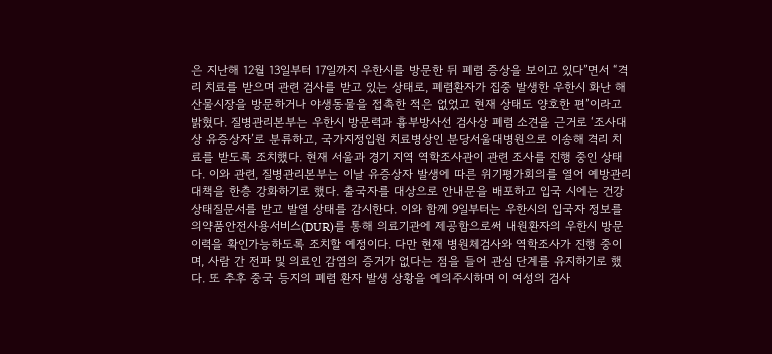은 지난해 12월 13일부터 17일까지 우한시를 방문한 뒤 폐렴 증상을 보이고 있다”면서 “격리 치료를 받으며 관련 검사를 받고 있는 상태로, 폐렴환자가 집중 발생한 우한시 화난 해산물시장을 방문하거나 야생동물을 접촉한 적은 없었고 현재 상태도 양호한 편”이라고 밝혔다. 질병관리본부는 우한시 방문력과 흉부방사선 검사상 폐렴 소견을 근거로 ‘조사대상 유증상자’로 분류하고, 국가지정입원 치료병상인 분당서울대병원으로 이송해 격리 치료를 받도록 조치했다. 현재 서울과 경기 지역 역학조사관이 관련 조사를 진행 중인 상태다. 이와 관련, 질병관리본부는 이날 유증상자 발생에 따른 위기평가회의를 열어 예방관리대책을 한층 강화하기로 했다. 출국자를 대상으로 안내문을 배포하고 입국 시에는 건강상태질문서를 받고 발열 상태를 감시한다. 이와 함께 9일부터는 우한시의 입국자 정보를 의약품안전사용서비스(DUR)를 통해 의료기관에 제공함으로써 내원환자의 우한시 방문이력을 확인가능하도록 조치할 예정이다. 다만 현재 병원체검사와 역학조사가 진행 중이며, 사람 간 전파 및 의료인 감염의 증거가 없다는 점을 들어 관심 단계를 유지하기로 했다. 또 추후 중국 등지의 폐렴 환자 발생 상황을 예의주시하며 이 여성의 검사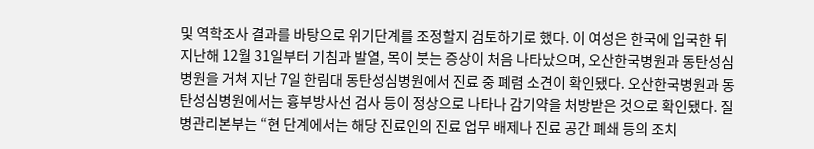및 역학조사 결과를 바탕으로 위기단계를 조정할지 검토하기로 했다. 이 여성은 한국에 입국한 뒤 지난해 12월 31일부터 기침과 발열, 목이 붓는 증상이 처음 나타났으며, 오산한국병원과 동탄성심병원을 거쳐 지난 7일 한림대 동탄성심병원에서 진료 중 폐렴 소견이 확인됐다. 오산한국병원과 동탄성심병원에서는 흉부방사선 검사 등이 정상으로 나타나 감기약을 처방받은 것으로 확인됐다. 질병관리본부는 “현 단계에서는 해당 진료인의 진료 업무 배제나 진료 공간 폐쇄 등의 조치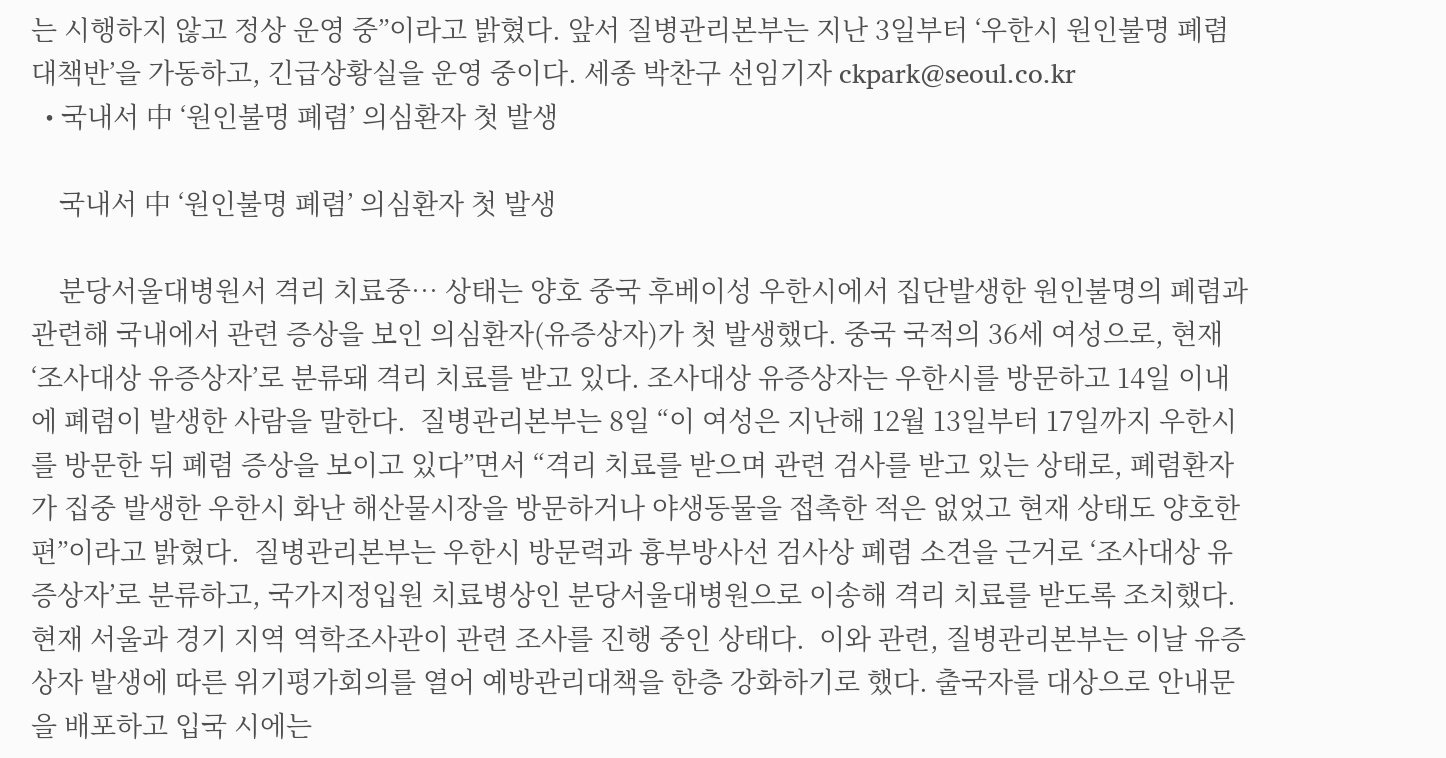는 시행하지 않고 정상 운영 중”이라고 밝혔다. 앞서 질병관리본부는 지난 3일부터 ‘우한시 원인불명 폐렴 대책반’을 가동하고, 긴급상황실을 운영 중이다. 세종 박찬구 선임기자 ckpark@seoul.co.kr
  • 국내서 中 ‘원인불명 폐렴’ 의심환자 첫 발생

    국내서 中 ‘원인불명 폐렴’ 의심환자 첫 발생

    분당서울대병원서 격리 치료중… 상태는 양호 중국 후베이성 우한시에서 집단발생한 원인불명의 폐렴과 관련해 국내에서 관련 증상을 보인 의심환자(유증상자)가 첫 발생했다. 중국 국적의 36세 여성으로, 현재 ‘조사대상 유증상자’로 분류돼 격리 치료를 받고 있다. 조사대상 유증상자는 우한시를 방문하고 14일 이내에 폐렴이 발생한 사람을 말한다.  질병관리본부는 8일 “이 여성은 지난해 12월 13일부터 17일까지 우한시를 방문한 뒤 폐렴 증상을 보이고 있다”면서 “격리 치료를 받으며 관련 검사를 받고 있는 상태로, 폐렴환자가 집중 발생한 우한시 화난 해산물시장을 방문하거나 야생동물을 접촉한 적은 없었고 현재 상태도 양호한 편”이라고 밝혔다.  질병관리본부는 우한시 방문력과 흉부방사선 검사상 폐렴 소견을 근거로 ‘조사대상 유증상자’로 분류하고, 국가지정입원 치료병상인 분당서울대병원으로 이송해 격리 치료를 받도록 조치했다. 현재 서울과 경기 지역 역학조사관이 관련 조사를 진행 중인 상태다.  이와 관련, 질병관리본부는 이날 유증상자 발생에 따른 위기평가회의를 열어 예방관리대책을 한층 강화하기로 했다. 출국자를 대상으로 안내문을 배포하고 입국 시에는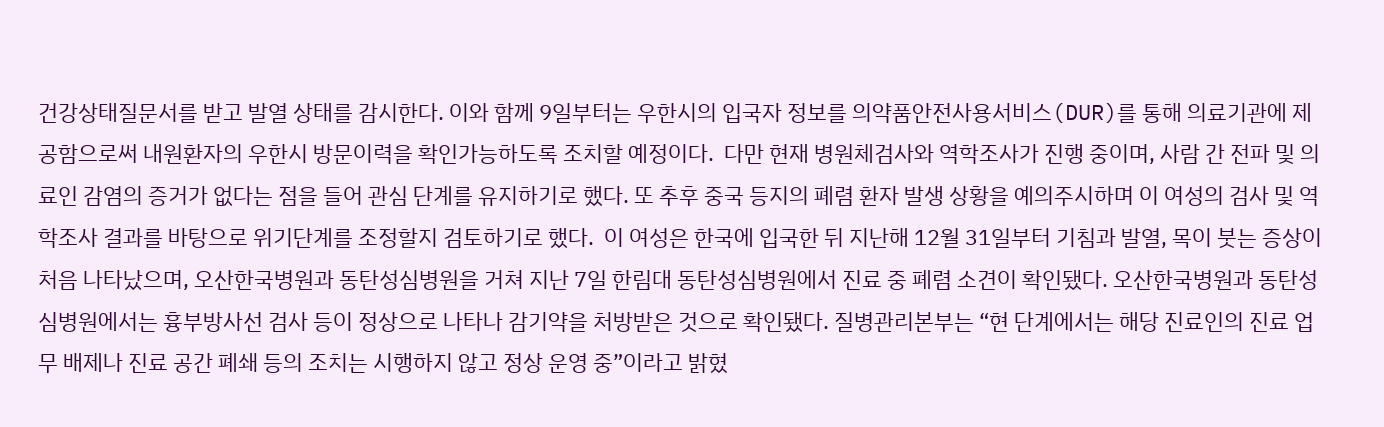건강상태질문서를 받고 발열 상태를 감시한다. 이와 함께 9일부터는 우한시의 입국자 정보를 의약품안전사용서비스(DUR)를 통해 의료기관에 제공함으로써 내원환자의 우한시 방문이력을 확인가능하도록 조치할 예정이다.  다만 현재 병원체검사와 역학조사가 진행 중이며, 사람 간 전파 및 의료인 감염의 증거가 없다는 점을 들어 관심 단계를 유지하기로 했다. 또 추후 중국 등지의 폐렴 환자 발생 상황을 예의주시하며 이 여성의 검사 및 역학조사 결과를 바탕으로 위기단계를 조정할지 검토하기로 했다.  이 여성은 한국에 입국한 뒤 지난해 12월 31일부터 기침과 발열, 목이 붓는 증상이 처음 나타났으며, 오산한국병원과 동탄성심병원을 거쳐 지난 7일 한림대 동탄성심병원에서 진료 중 폐렴 소견이 확인됐다. 오산한국병원과 동탄성심병원에서는 흉부방사선 검사 등이 정상으로 나타나 감기약을 처방받은 것으로 확인됐다. 질병관리본부는 “현 단계에서는 해당 진료인의 진료 업무 배제나 진료 공간 폐쇄 등의 조치는 시행하지 않고 정상 운영 중”이라고 밝혔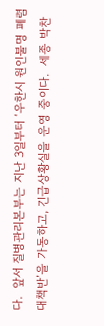다.  앞서 질병관리본부는 지난 3일부터 ‘우한시 원인불명 폐렴 대책반’을 가동하고, 긴급상황실을 운영 중이다.  세종 박찬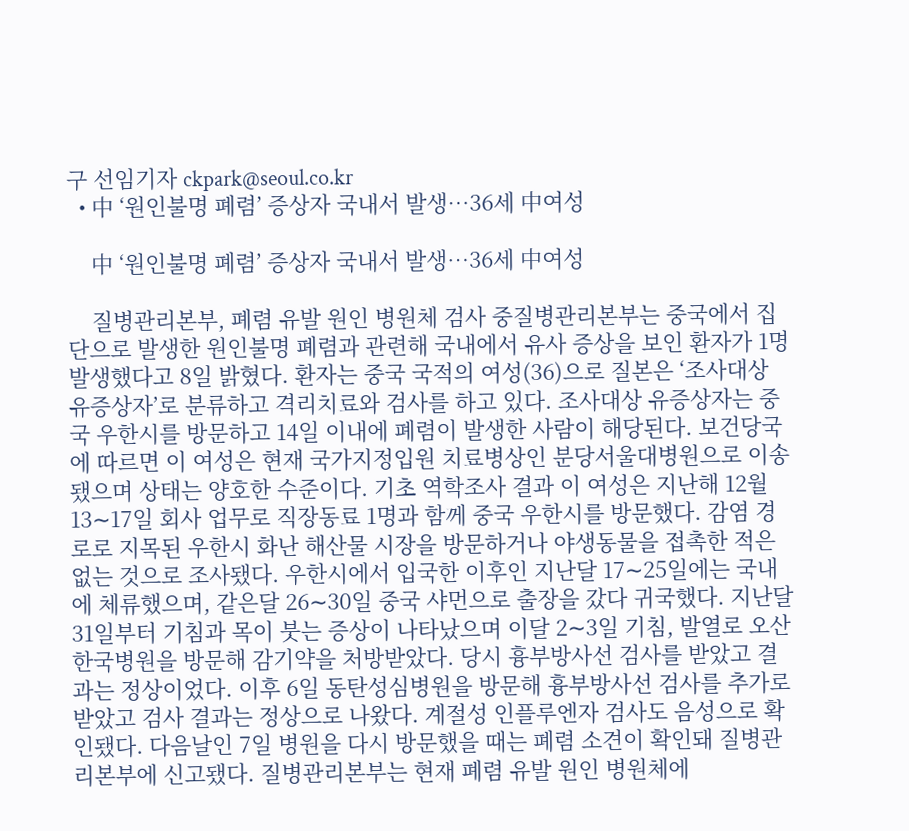구 선임기자 ckpark@seoul.co.kr
  • 中 ‘원인불명 폐렴’ 증상자 국내서 발생…36세 中여성

    中 ‘원인불명 폐렴’ 증상자 국내서 발생…36세 中여성

    질병관리본부, 폐렴 유발 원인 병원체 검사 중질병관리본부는 중국에서 집단으로 발생한 원인불명 폐렴과 관련해 국내에서 유사 증상을 보인 환자가 1명 발생했다고 8일 밝혔다. 환자는 중국 국적의 여성(36)으로 질본은 ‘조사대상 유증상자’로 분류하고 격리치료와 검사를 하고 있다. 조사대상 유증상자는 중국 우한시를 방문하고 14일 이내에 폐렴이 발생한 사람이 해당된다. 보건당국에 따르면 이 여성은 현재 국가지정입원 치료병상인 분당서울대병원으로 이송됐으며 상태는 양호한 수준이다. 기초 역학조사 결과 이 여성은 지난해 12월 13∼17일 회사 업무로 직장동료 1명과 함께 중국 우한시를 방문했다. 감염 경로로 지목된 우한시 화난 해산물 시장을 방문하거나 야생동물을 접촉한 적은 없는 것으로 조사됐다. 우한시에서 입국한 이후인 지난달 17∼25일에는 국내에 체류했으며, 같은달 26∼30일 중국 샤먼으로 출장을 갔다 귀국했다. 지난달 31일부터 기침과 목이 붓는 증상이 나타났으며 이달 2∼3일 기침, 발열로 오산한국병원을 방문해 감기약을 처방받았다. 당시 흉부방사선 검사를 받았고 결과는 정상이었다. 이후 6일 동탄성심병원을 방문해 흉부방사선 검사를 추가로 받았고 검사 결과는 정상으로 나왔다. 계절성 인플루엔자 검사도 음성으로 확인됐다. 다음날인 7일 병원을 다시 방문했을 때는 폐렴 소견이 확인돼 질병관리본부에 신고됐다. 질병관리본부는 현재 폐렴 유발 원인 병원체에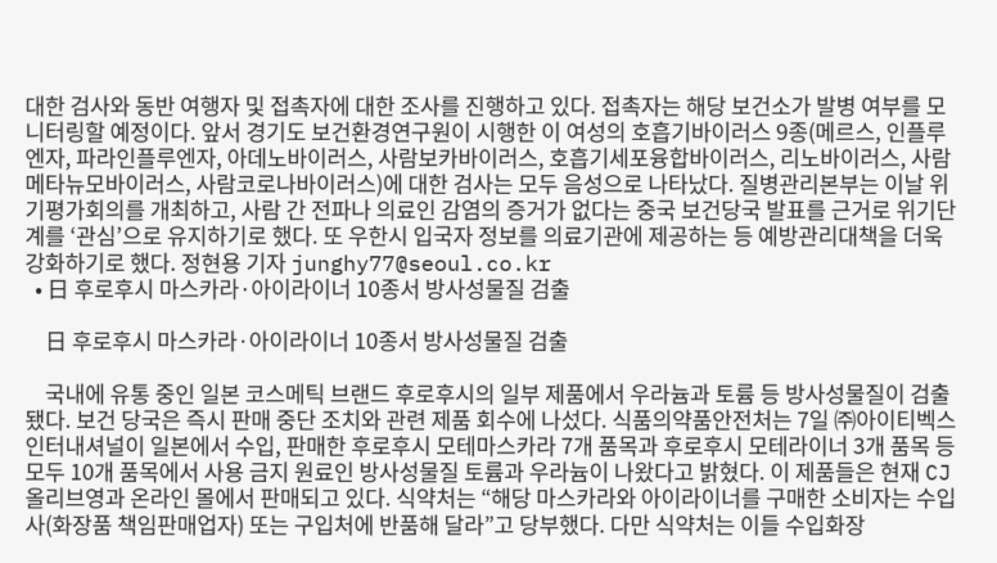대한 검사와 동반 여행자 및 접촉자에 대한 조사를 진행하고 있다. 접촉자는 해당 보건소가 발병 여부를 모니터링할 예정이다. 앞서 경기도 보건환경연구원이 시행한 이 여성의 호흡기바이러스 9종(메르스, 인플루엔자, 파라인플루엔자, 아데노바이러스, 사람보카바이러스, 호흡기세포융합바이러스, 리노바이러스, 사람메타뉴모바이러스, 사람코로나바이러스)에 대한 검사는 모두 음성으로 나타났다. 질병관리본부는 이날 위기평가회의를 개최하고, 사람 간 전파나 의료인 감염의 증거가 없다는 중국 보건당국 발표를 근거로 위기단계를 ‘관심’으로 유지하기로 했다. 또 우한시 입국자 정보를 의료기관에 제공하는 등 예방관리대책을 더욱 강화하기로 했다. 정현용 기자 junghy77@seoul.co.kr
  • 日 후로후시 마스카라·아이라이너 10종서 방사성물질 검출

    日 후로후시 마스카라·아이라이너 10종서 방사성물질 검출

    국내에 유통 중인 일본 코스메틱 브랜드 후로후시의 일부 제품에서 우라늄과 토륨 등 방사성물질이 검출됐다. 보건 당국은 즉시 판매 중단 조치와 관련 제품 회수에 나섰다. 식품의약품안전처는 7일 ㈜아이티벡스인터내셔널이 일본에서 수입, 판매한 후로후시 모테마스카라 7개 품목과 후로후시 모테라이너 3개 품목 등 모두 10개 품목에서 사용 금지 원료인 방사성물질 토륨과 우라늄이 나왔다고 밝혔다. 이 제품들은 현재 CJ올리브영과 온라인 몰에서 판매되고 있다. 식약처는 “해당 마스카라와 아이라이너를 구매한 소비자는 수입사(화장품 책임판매업자) 또는 구입처에 반품해 달라”고 당부했다. 다만 식약처는 이들 수입화장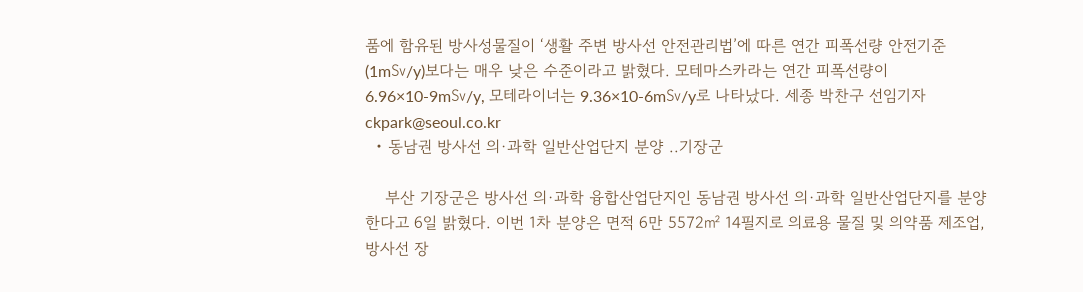품에 함유된 방사성물질이 ‘생활 주변 방사선 안전관리법’에 따른 연간 피폭선량 안전기준(1m㏜/y)보다는 매우 낮은 수준이라고 밝혔다. 모테마스카라는 연간 피폭선량이 6.96×10-9m㏜/y, 모테라이너는 9.36×10-6m㏜/y로 나타났다. 세종 박찬구 선임기자 ckpark@seoul.co.kr
  • 동남권 방사선 의·과학 일반산업단지 분양 ..기장군

    부산 기장군은 방사선 의·과학 융합산업단지인 동남권 방사선 의·과학 일반산업단지를 분양한다고 6일 밝혔다. 이번 1차 분양은 면적 6만 5572㎡ 14필지로 의료용 물질 및 의약품 제조업, 방사선 장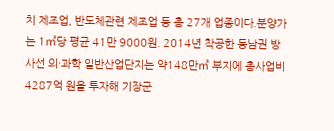치 제조업, 반도체관련 제조업 등 총 27개 업종이다.분양가는 1㎡당 평균 41만 9000원. 2014년 착공한 동남권 방사선 의·과학 일반산업단지는 약148만㎡ 부지에 총사업비 4287억 원을 투자해 기장군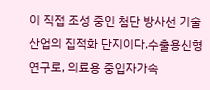이 직접 조성 중인 첨단 방사선 기술 산업의 집적화 단지이다.수출용신형연구로, 의료용 중입자가속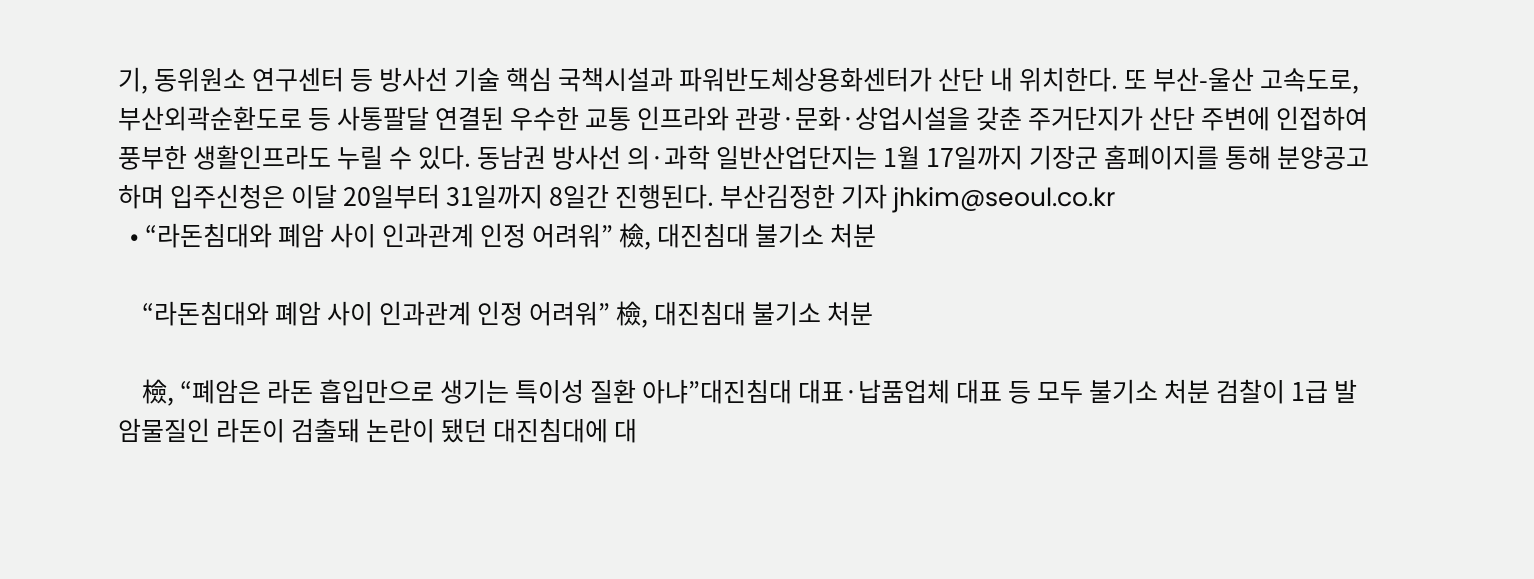기, 동위원소 연구센터 등 방사선 기술 핵심 국책시설과 파워반도체상용화센터가 산단 내 위치한다. 또 부산-울산 고속도로, 부산외곽순환도로 등 사통팔달 연결된 우수한 교통 인프라와 관광·문화·상업시설을 갖춘 주거단지가 산단 주변에 인접하여 풍부한 생활인프라도 누릴 수 있다. 동남권 방사선 의·과학 일반산업단지는 1월 17일까지 기장군 홈페이지를 통해 분양공고하며 입주신청은 이달 20일부터 31일까지 8일간 진행된다. 부산김정한 기자 jhkim@seoul.co.kr
  • “라돈침대와 폐암 사이 인과관계 인정 어려워” 檢, 대진침대 불기소 처분

    “라돈침대와 폐암 사이 인과관계 인정 어려워” 檢, 대진침대 불기소 처분

    檢, “폐암은 라돈 흡입만으로 생기는 특이성 질환 아냐”대진침대 대표·납품업체 대표 등 모두 불기소 처분 검찰이 1급 발암물질인 라돈이 검출돼 논란이 됐던 대진침대에 대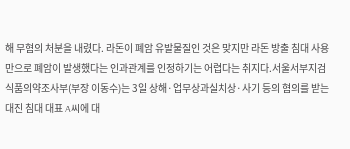해 무혐의 처분을 내렸다. 라돈이 폐암 유발물질인 것은 맞지만 라돈 방출 침대 사용만으로 폐암이 발생했다는 인과관계를 인정하기는 어렵다는 취지다.서울서부지검 식품의약조사부(부장 이동수)는 3일 상해·업무상과실치상·사기 등의 혐의를 받는 대진 침대 대표 A씨에 대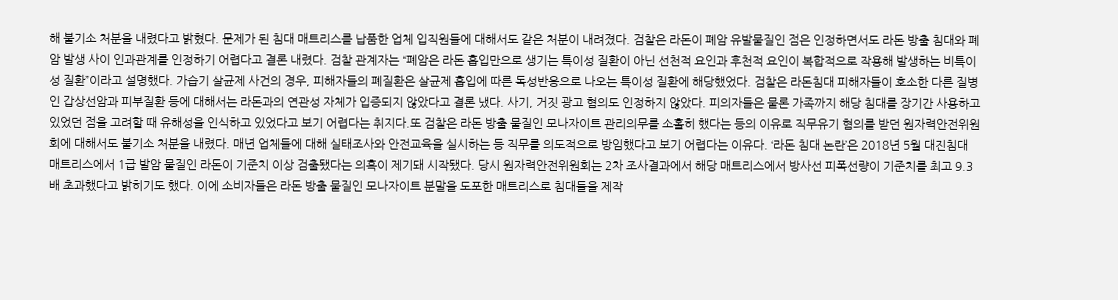해 불기소 처분을 내렸다고 밝혔다. 문제가 된 침대 매트리스를 납품한 업체 입직원들에 대해서도 같은 처분이 내려졌다. 검찰은 라돈이 폐암 유발물질인 점은 인정하면서도 라돈 방출 침대와 폐암 발생 사이 인과관계를 인정하기 어렵다고 결론 내렸다. 검찰 관계자는 “폐암은 라돈 흡입만으로 생기는 특이성 질환이 아닌 선천적 요인과 후천적 요인이 복합적으로 작용해 발생하는 비특이성 질환”이라고 설명했다. 가습기 살균제 사건의 경우, 피해자들의 폐질환은 살균제 흡입에 따른 독성반응으로 나오는 특이성 질환에 해당했었다. 검찰은 라돈침대 피해자들이 호소한 다른 질병인 갑상선암과 피부질환 등에 대해서는 라돈과의 연관성 자체가 입증되지 않았다고 결론 냈다. 사기, 거짓 광고 혐의도 인정하지 않았다. 피의자들은 물론 가족까지 해당 침대를 장기간 사용하고 있었던 점을 고려할 때 유해성을 인식하고 있었다고 보기 어렵다는 취지다.또 검찰은 라돈 방출 물질인 모나자이트 관리의무를 소홀히 했다는 등의 이유로 직무유기 혐의를 받던 원자력안전위원회에 대해서도 불기소 처분을 내렸다. 매년 업체들에 대해 실태조사와 안전교육을 실시하는 등 직무를 의도적으로 방임했다고 보기 어렵다는 이유다. ‘라돈 침대 논란’은 2018년 5월 대진침대 매트리스에서 1급 발암 물질인 라돈이 기준치 이상 검출됐다는 의혹이 제기돼 시작됐다. 당시 원자력안전위원회는 2차 조사결과에서 해당 매트리스에서 방사선 피폭선량이 기준치를 최고 9.3배 초과했다고 밝히기도 했다. 이에 소비자들은 라돈 방출 물질인 모나자이트 분말을 도포한 매트리스로 침대들을 제작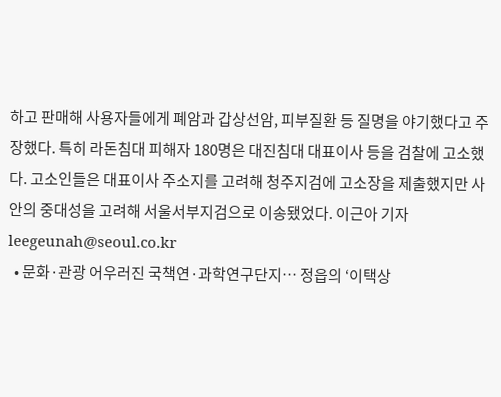하고 판매해 사용자들에게 폐암과 갑상선암, 피부질환 등 질명을 야기했다고 주장했다. 특히 라돈침대 피해자 180명은 대진침대 대표이사 등을 검찰에 고소했다. 고소인들은 대표이사 주소지를 고려해 청주지검에 고소장을 제출했지만 사안의 중대성을 고려해 서울서부지검으로 이송됐었다. 이근아 기자 leegeunah@seoul.co.kr
  • 문화·관광 어우러진 국책연·과학연구단지… 정읍의 ‘이택상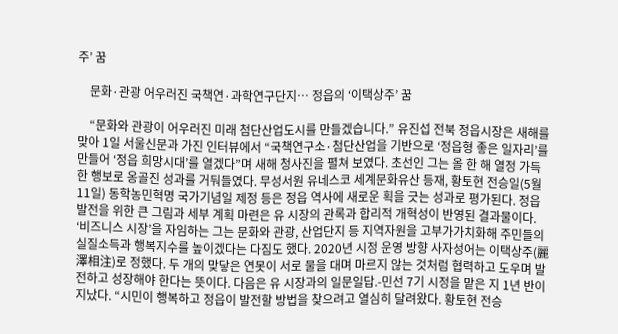주’ 꿈

    문화·관광 어우러진 국책연·과학연구단지… 정읍의 ‘이택상주’ 꿈

    “문화와 관광이 어우러진 미래 첨단산업도시를 만들겠습니다.” 유진섭 전북 정읍시장은 새해를 맞아 1일 서울신문과 가진 인터뷰에서 “국책연구소·첨단산업을 기반으로 ‘정읍형 좋은 일자리’를 만들어 ‘정읍 희망시대’를 열겠다”며 새해 청사진을 펼쳐 보였다. 초선인 그는 올 한 해 열정 가득한 행보로 옹골진 성과를 거둬들였다. 무성서원 유네스코 세계문화유산 등재, 황토현 전승일(5월 11일) 동학농민혁명 국가기념일 제정 등은 정읍 역사에 새로운 획을 긋는 성과로 평가된다. 정읍 발전을 위한 큰 그림과 세부 계획 마련은 유 시장의 관록과 합리적 개혁성이 반영된 결과물이다. ‘비즈니스 시장’을 자임하는 그는 문화와 관광, 산업단지 등 지역자원을 고부가가치화해 주민들의 실질소득과 행복지수를 높이겠다는 다짐도 했다. 2020년 시정 운영 방향 사자성어는 이택상주(麗澤相注)로 정했다. 두 개의 맞닿은 연못이 서로 물을 대며 마르지 않는 것처럼 협력하고 도우며 발전하고 성장해야 한다는 뜻이다. 다음은 유 시장과의 일문일답.-민선 7기 시정을 맡은 지 1년 반이 지났다. “시민이 행복하고 정읍이 발전할 방법을 찾으려고 열심히 달려왔다. 황토현 전승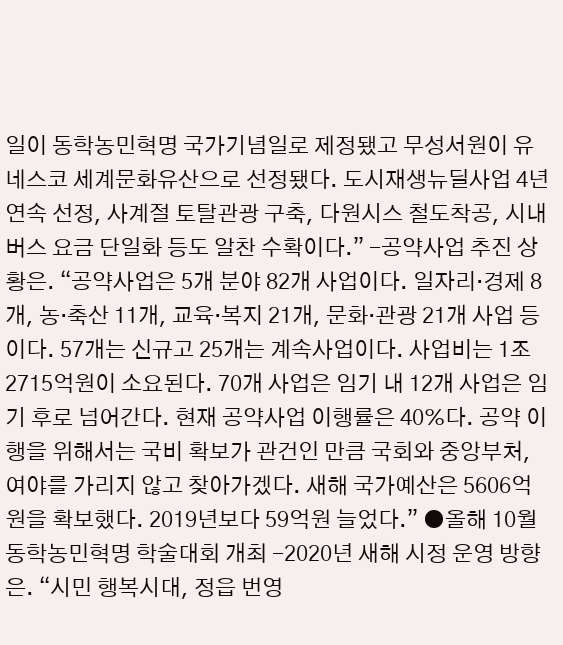일이 동학농민혁명 국가기념일로 제정됐고 무성서원이 유네스코 세계문화유산으로 선정됐다. 도시재생뉴딜사업 4년 연속 선정, 사계절 토탈관광 구축, 다원시스 철도착공, 시내버스 요금 단일화 등도 알찬 수확이다.” -공약사업 추진 상황은. “공약사업은 5개 분야 82개 사업이다. 일자리·경제 8개, 농·축산 11개, 교육·복지 21개, 문화·관광 21개 사업 등이다. 57개는 신규고 25개는 계속사업이다. 사업비는 1조 2715억원이 소요된다. 70개 사업은 임기 내 12개 사업은 임기 후로 넘어간다. 현재 공약사업 이행률은 40%다. 공약 이행을 위해서는 국비 확보가 관건인 만큼 국회와 중앙부처, 여야를 가리지 않고 찾아가겠다. 새해 국가예산은 5606억원을 확보했다. 2019년보다 59억원 늘었다.” ●올해 10월 동학농민혁명 학술대회 개최 -2020년 새해 시정 운영 방향은. “시민 행복시대, 정읍 번영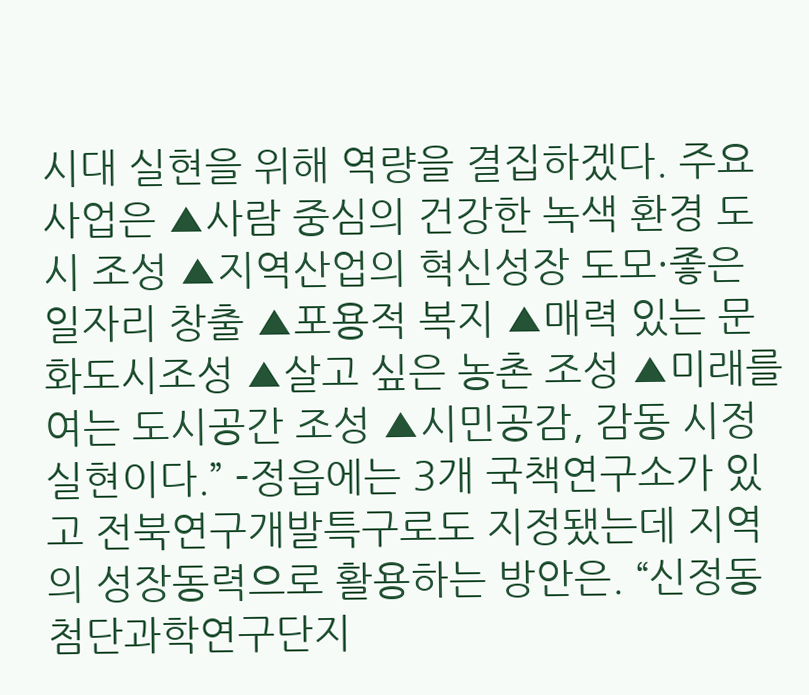시대 실현을 위해 역량을 결집하겠다. 주요 사업은 ▲사람 중심의 건강한 녹색 환경 도시 조성 ▲지역산업의 혁신성장 도모·좋은 일자리 창출 ▲포용적 복지 ▲매력 있는 문화도시조성 ▲살고 싶은 농촌 조성 ▲미래를 여는 도시공간 조성 ▲시민공감, 감동 시정 실현이다.” -정읍에는 3개 국책연구소가 있고 전북연구개발특구로도 지정됐는데 지역의 성장동력으로 활용하는 방안은. “신정동 첨단과학연구단지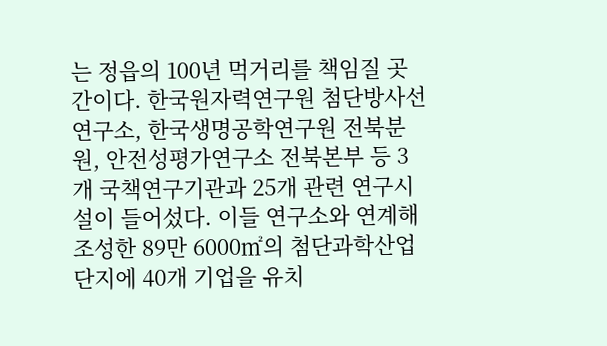는 정읍의 100년 먹거리를 책임질 곳간이다. 한국원자력연구원 첨단방사선연구소, 한국생명공학연구원 전북분원, 안전성평가연구소 전북본부 등 3개 국책연구기관과 25개 관련 연구시설이 들어섰다. 이들 연구소와 연계해 조성한 89만 6000㎡의 첨단과학산업단지에 40개 기업을 유치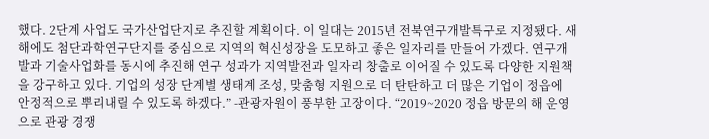했다. 2단계 사업도 국가산업단지로 추진할 계획이다. 이 일대는 2015년 전북연구개발특구로 지정됐다. 새해에도 첨단과학연구단지를 중심으로 지역의 혁신성장을 도모하고 좋은 일자리를 만들어 가겠다. 연구개발과 기술사업화를 동시에 추진해 연구 성과가 지역발전과 일자리 창출로 이어질 수 있도록 다양한 지원책을 강구하고 있다. 기업의 성장 단계별 생태계 조성, 맞춤형 지원으로 더 탄탄하고 더 많은 기업이 정읍에 안정적으로 뿌리내릴 수 있도록 하겠다.” -관광자원이 풍부한 고장이다. “2019~2020 정읍 방문의 해 운영으로 관광 경쟁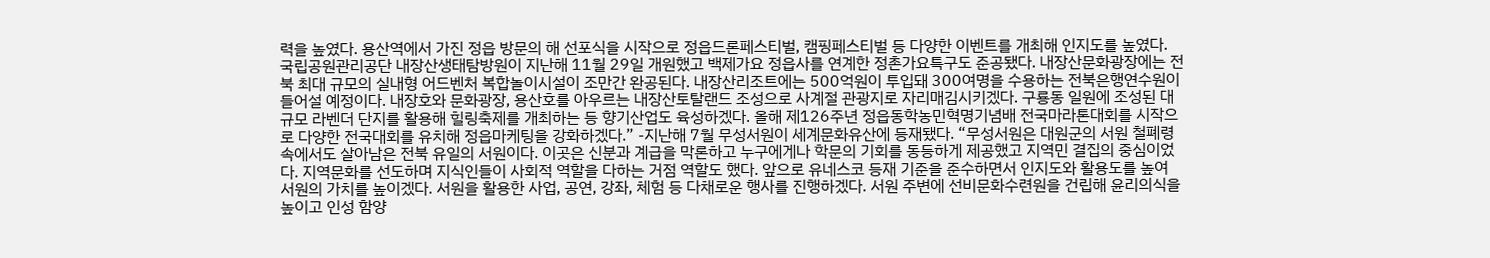력을 높였다. 용산역에서 가진 정읍 방문의 해 선포식을 시작으로 정읍드론페스티벌, 캠핑페스티벌 등 다양한 이벤트를 개최해 인지도를 높였다. 국립공원관리공단 내장산생태탐방원이 지난해 11월 29일 개원했고 백제가요 정읍사를 연계한 정촌가요특구도 준공됐다. 내장산문화광장에는 전북 최대 규모의 실내형 어드벤처 복합놀이시설이 조만간 완공된다. 내장산리조트에는 500억원이 투입돼 300여명을 수용하는 전북은행연수원이 들어설 예정이다. 내장호와 문화광장, 용산호를 아우르는 내장산토탈랜드 조성으로 사계절 관광지로 자리매김시키겠다. 구룡동 일원에 조성된 대규모 라벤더 단지를 활용해 힐링축제를 개최하는 등 향기산업도 육성하겠다. 올해 제126주년 정읍동학농민혁명기념배 전국마라톤대회를 시작으로 다양한 전국대회를 유치해 정읍마케팅을 강화하겠다.” -지난해 7월 무성서원이 세계문화유산에 등재됐다. “무성서원은 대원군의 서원 철폐령 속에서도 살아남은 전북 유일의 서원이다. 이곳은 신분과 계급을 막론하고 누구에게나 학문의 기회를 동등하게 제공했고 지역민 결집의 중심이었다. 지역문화를 선도하며 지식인들이 사회적 역할을 다하는 거점 역할도 했다. 앞으로 유네스코 등재 기준을 준수하면서 인지도와 활용도를 높여 서원의 가치를 높이겠다. 서원을 활용한 사업, 공연, 강좌, 체험 등 다채로운 행사를 진행하겠다. 서원 주변에 선비문화수련원을 건립해 윤리의식을 높이고 인성 함양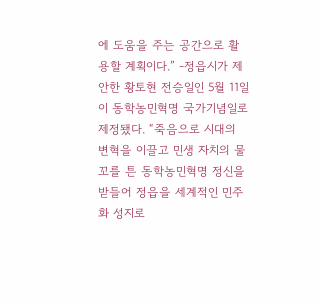에 도움을 주는 공간으로 활용할 계획이다.” -정읍시가 제안한 황토현 전승일인 5월 11일이 동학농민혁명 국가기념일로 제정됐다. “죽음으로 시대의 변혁을 이끌고 민생 자치의 물꼬를 튼 동학농민혁명 정신을 받들어 정읍을 세계적인 민주화 성지로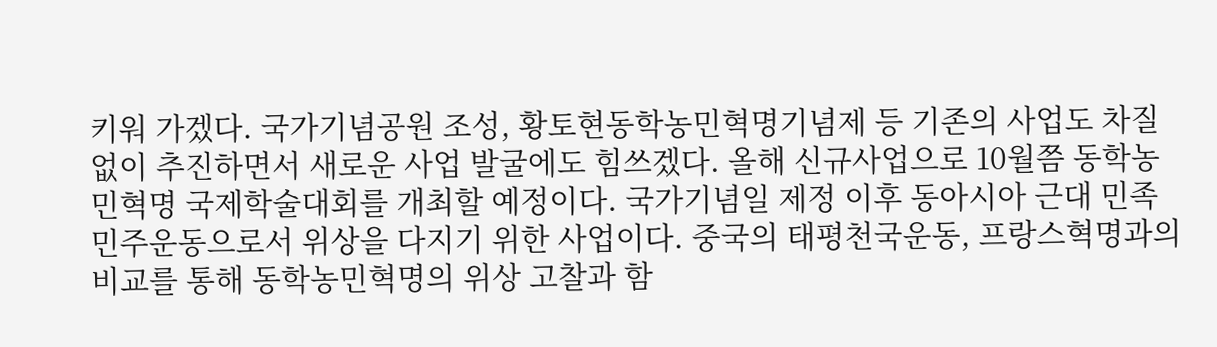키워 가겠다. 국가기념공원 조성, 황토현동학농민혁명기념제 등 기존의 사업도 차질 없이 추진하면서 새로운 사업 발굴에도 힘쓰겠다. 올해 신규사업으로 10월쯤 동학농민혁명 국제학술대회를 개최할 예정이다. 국가기념일 제정 이후 동아시아 근대 민족민주운동으로서 위상을 다지기 위한 사업이다. 중국의 태평천국운동, 프랑스혁명과의 비교를 통해 동학농민혁명의 위상 고찰과 함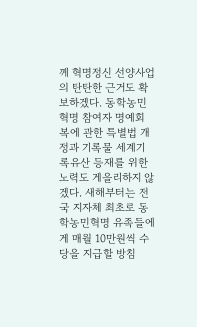께 혁명정신 선양사업의 탄탄한 근거도 확보하겠다. 동학농민혁명 참여자 명예회복에 관한 특별법 개정과 기록물 세계기록유산 등재를 위한 노력도 게을리하지 않겠다. 새해부터는 전국 지자체 최초로 동학농민혁명 유족들에게 매월 10만원씩 수당을 지급할 방침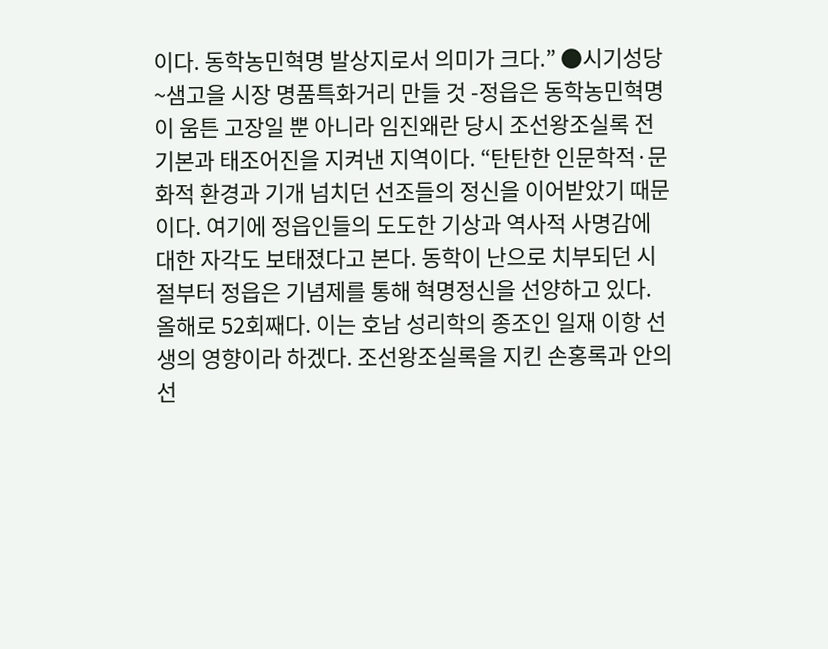이다. 동학농민혁명 발상지로서 의미가 크다.” ●시기성당~샘고을 시장 명품특화거리 만들 것 -정읍은 동학농민혁명이 움튼 고장일 뿐 아니라 임진왜란 당시 조선왕조실록 전기본과 태조어진을 지켜낸 지역이다. “탄탄한 인문학적·문화적 환경과 기개 넘치던 선조들의 정신을 이어받았기 때문이다. 여기에 정읍인들의 도도한 기상과 역사적 사명감에 대한 자각도 보태졌다고 본다. 동학이 난으로 치부되던 시절부터 정읍은 기념제를 통해 혁명정신을 선양하고 있다. 올해로 52회째다. 이는 호남 성리학의 종조인 일재 이항 선생의 영향이라 하겠다. 조선왕조실록을 지킨 손홍록과 안의 선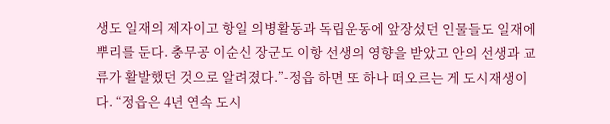생도 일재의 제자이고 항일 의병활동과 독립운동에 앞장섰던 인물들도 일재에 뿌리를 둔다. 충무공 이순신 장군도 이항 선생의 영향을 받았고 안의 선생과 교류가 활발했던 것으로 알려졌다.”-정읍 하면 또 하나 떠오르는 게 도시재생이다. “정읍은 4년 연속 도시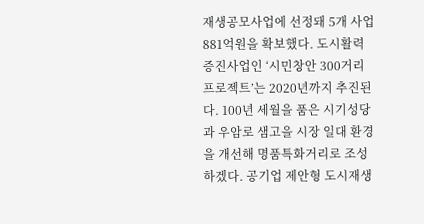재생공모사업에 선정돼 5개 사업 881억원을 확보했다. 도시활력증진사업인 ‘시민창안 300거리 프로젝트’는 2020년까지 추진된다. 100년 세월을 품은 시기성당과 우암로 샘고을 시장 일대 환경을 개선해 명품특화거리로 조성하겠다. 공기업 제안형 도시재생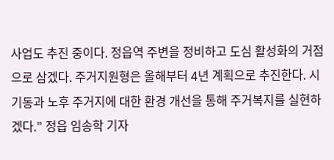사업도 추진 중이다. 정읍역 주변을 정비하고 도심 활성화의 거점으로 삼겠다. 주거지원형은 올해부터 4년 계획으로 추진한다. 시기동과 노후 주거지에 대한 환경 개선을 통해 주거복지를 실현하겠다.” 정읍 임송학 기자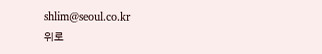shlim@seoul.co.kr
위로